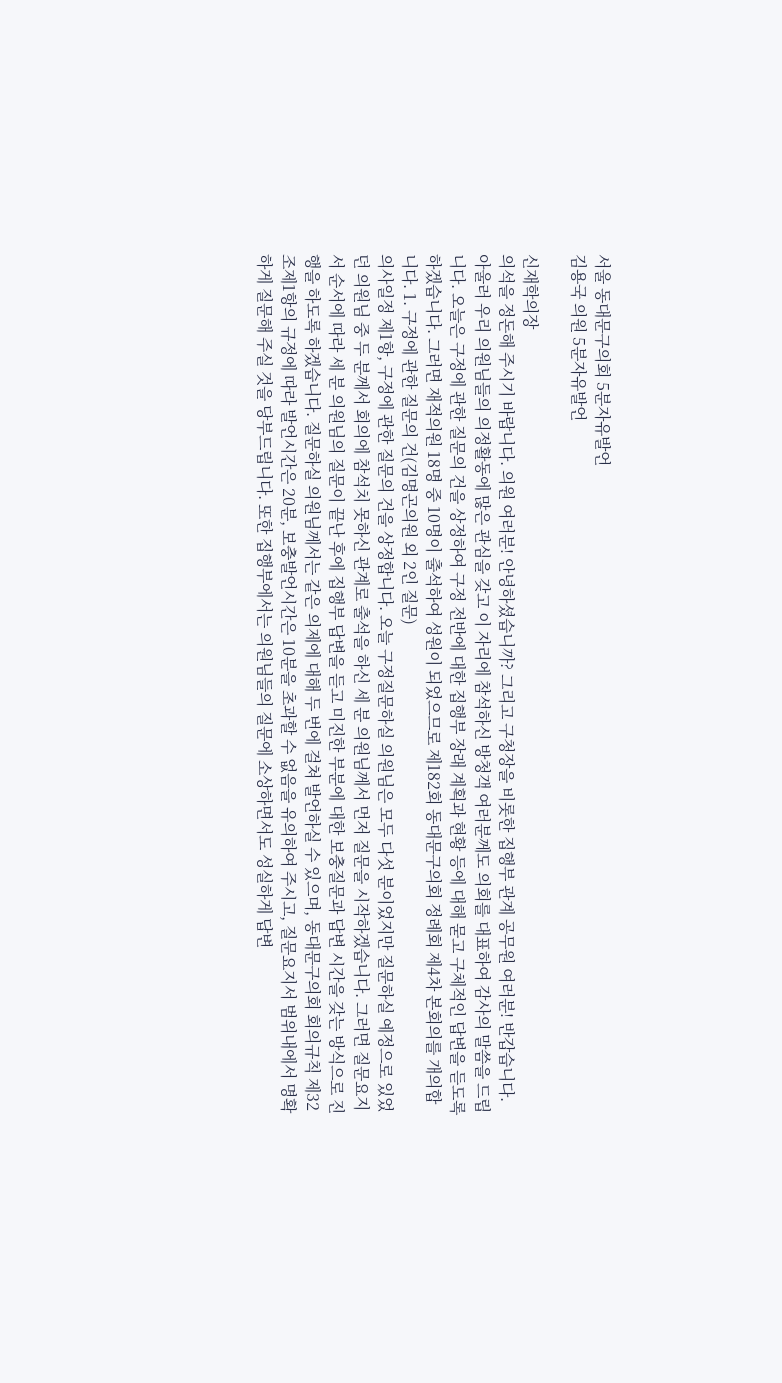서울 동대문구의회 5분자유발언
김용국 의원 5분자유발언

신재학의장
의석을 정돈해 주시기 바랍니다. 의원 여러분! 안녕하셨습니까? 그리고 구청장을 비롯한 집행부 관계 공무원 여러분! 반갑습니다. 아울러 우리 의원님들의 의정활동에 많은 관심을 갖고 이 자리에 참석하신 방청객 여러분께도 의회를 대표하여 감사의 말씀을 드립니다. 오늘은 구정에 관한 질문의 건을 상정하여 구정 전반에 대한 집행부 장래 계획과 현황 등에 대해 묻고 구체적인 답변을 듣도록 하겠습니다. 그러면 재적의원 18명 중 10명이 출석하여 성원이 되었으므로 제182회 동대문구의회 정례회 제4차 본회의를 개의합니다. 1. 구정에 관한 질문의 건(김명곤의원 외 2인 질문)
의사일정 제1항, 구정에 관한 질문의 건을 상정합니다. 오늘 구정질문하실 의원님은 모두 다섯 분이었지만 질문하실 예정으로 있었던 의원님 중 두 분께서 회의에 참석치 못하신 관계로 출석을 하신 세 분 의원님께서 먼저 질문을 시작하겠습니다. 그러면 질문요지서 순서에 따라 세 분 의원님의 질문이 끝난 후에 집행부 답변을 듣고 미진한 부분에 대한 보충질문과 답변 시간을 갖는 방식으로 진행을 하도록 하겠습니다. 질문하실 의원님께서는 같은 의제에 대해 두 번에 걸쳐 발언하실 수 있으며, 동대문구의회 회의규칙 제32조제1항의 규정에 따라 발언시간은 20분, 보충발언시간은 10분을 초과할 수 없음을 유의하여 주시고, 질문요지서 범위내에서 명확하게 질문해 주실 것을 당부드립니다. 또한 집행부에서는 의원님들의 질문에 소상하면서도 성실하게 답변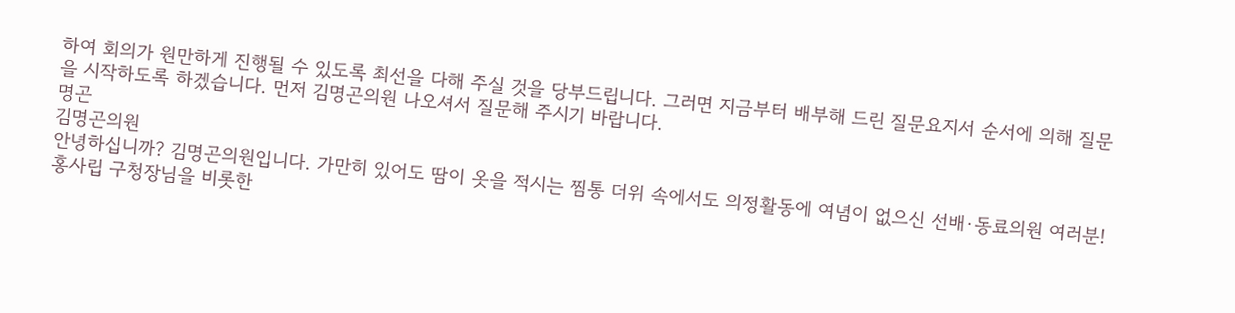하여 회의가 원만하게 진행될 수 있도록 최선을 다해 주실 것을 당부드립니다. 그러면 지금부터 배부해 드린 질문요지서 순서에 의해 질문을 시작하도록 하겠습니다. 먼저 김명곤의원 나오셔서 질문해 주시기 바랍니다.
명곤
김명곤의원
안녕하십니까? 김명곤의원입니다. 가만히 있어도 땀이 옷을 적시는 찜통 더위 속에서도 의정활동에 여념이 없으신 선배·동료의원 여러분! 홍사립 구청장님을 비롯한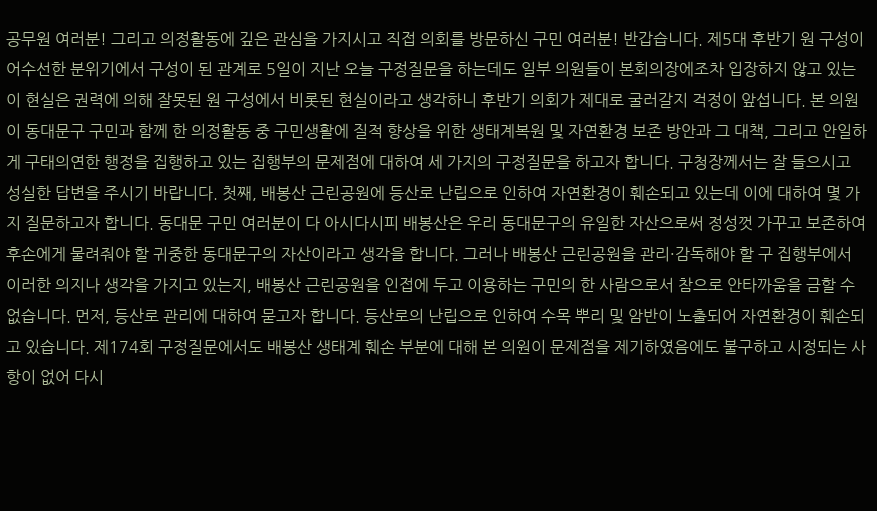공무원 여러분! 그리고 의정활동에 깊은 관심을 가지시고 직접 의회를 방문하신 구민 여러분! 반갑습니다. 제5대 후반기 원 구성이 어수선한 분위기에서 구성이 된 관계로 5일이 지난 오늘 구정질문을 하는데도 일부 의원들이 본회의장에조차 입장하지 않고 있는 이 현실은 권력에 의해 잘못된 원 구성에서 비롯된 현실이라고 생각하니 후반기 의회가 제대로 굴러갈지 걱정이 앞섭니다. 본 의원이 동대문구 구민과 함께 한 의정활동 중 구민생활에 질적 향상을 위한 생태계복원 및 자연환경 보존 방안과 그 대책, 그리고 안일하게 구태의연한 행정을 집행하고 있는 집행부의 문제점에 대하여 세 가지의 구정질문을 하고자 합니다. 구청장께서는 잘 들으시고 성실한 답변을 주시기 바랍니다. 첫째, 배봉산 근린공원에 등산로 난립으로 인하여 자연환경이 훼손되고 있는데 이에 대하여 몇 가지 질문하고자 합니다. 동대문 구민 여러분이 다 아시다시피 배봉산은 우리 동대문구의 유일한 자산으로써 정성껏 가꾸고 보존하여 후손에게 물려줘야 할 귀중한 동대문구의 자산이라고 생각을 합니다. 그러나 배봉산 근린공원을 관리·감독해야 할 구 집행부에서 이러한 의지나 생각을 가지고 있는지, 배봉산 근린공원을 인접에 두고 이용하는 구민의 한 사람으로서 참으로 안타까움을 금할 수 없습니다. 먼저, 등산로 관리에 대하여 묻고자 합니다. 등산로의 난립으로 인하여 수목 뿌리 및 암반이 노출되어 자연환경이 훼손되고 있습니다. 제174회 구정질문에서도 배봉산 생태계 훼손 부분에 대해 본 의원이 문제점을 제기하였음에도 불구하고 시정되는 사항이 없어 다시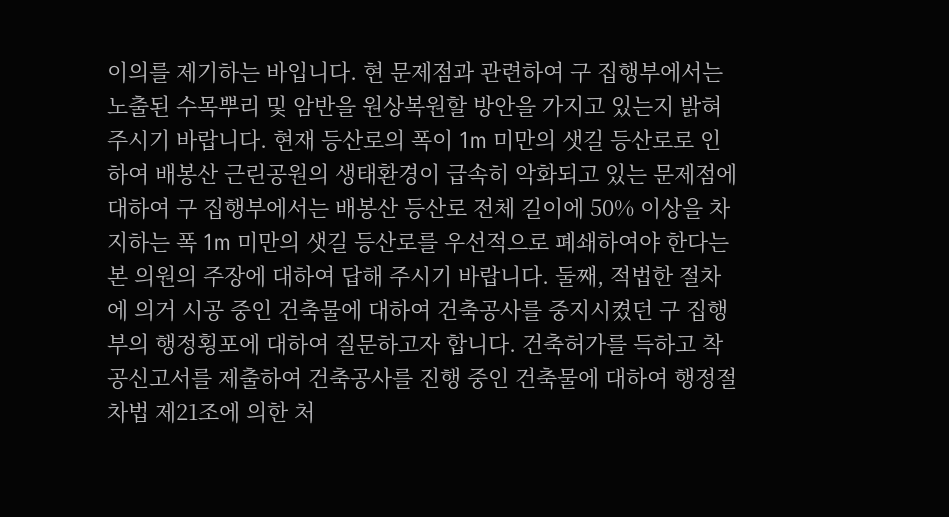이의를 제기하는 바입니다. 현 문제점과 관련하여 구 집행부에서는 노출된 수목뿌리 및 암반을 원상복원할 방안을 가지고 있는지 밝혀 주시기 바랍니다. 현재 등산로의 폭이 1m 미만의 샛길 등산로로 인하여 배봉산 근린공원의 생태환경이 급속히 악화되고 있는 문제점에 대하여 구 집행부에서는 배봉산 등산로 전체 길이에 50% 이상을 차지하는 폭 1m 미만의 샛길 등산로를 우선적으로 폐쇄하여야 한다는 본 의원의 주장에 대하여 답해 주시기 바랍니다. 둘째, 적법한 절차에 의거 시공 중인 건축물에 대하여 건축공사를 중지시켰던 구 집행부의 행정횡포에 대하여 질문하고자 합니다. 건축허가를 득하고 착공신고서를 제출하여 건축공사를 진행 중인 건축물에 대하여 행정절차법 제21조에 의한 처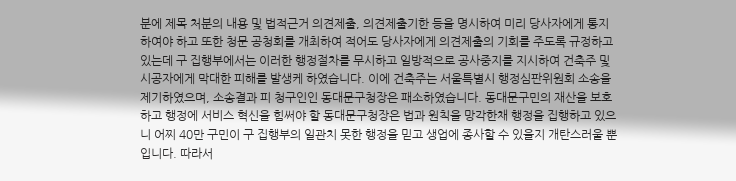분에 제목 처분의 내용 및 법적근거 의견제출, 의견제출기한 등을 명시하여 미리 당사자에게 통지하여야 하고 또한 청문 공청회를 개최하여 적어도 당사자에게 의견제출의 기회를 주도록 규정하고 있는데 구 집행부에서는 이러한 행정절차를 무시하고 일방적으로 공사중지를 지시하여 건축주 및 시공자에게 막대한 피해를 발생케 하였습니다. 이에 건축주는 서울특별시 행정심판위원회 소송을 제기하였으며, 소송결과 피 청구인인 동대문구청장은 패소하였습니다. 동대문구민의 재산을 보호하고 행정에 서비스 혁신을 힘써야 할 동대문구청장은 법과 원칙을 망각한채 행정을 집행하고 있으니 어찌 40만 구민이 구 집행부의 일관치 못한 행정을 믿고 생업에 종사할 수 있을지 개탄스러울 뿐입니다. 따라서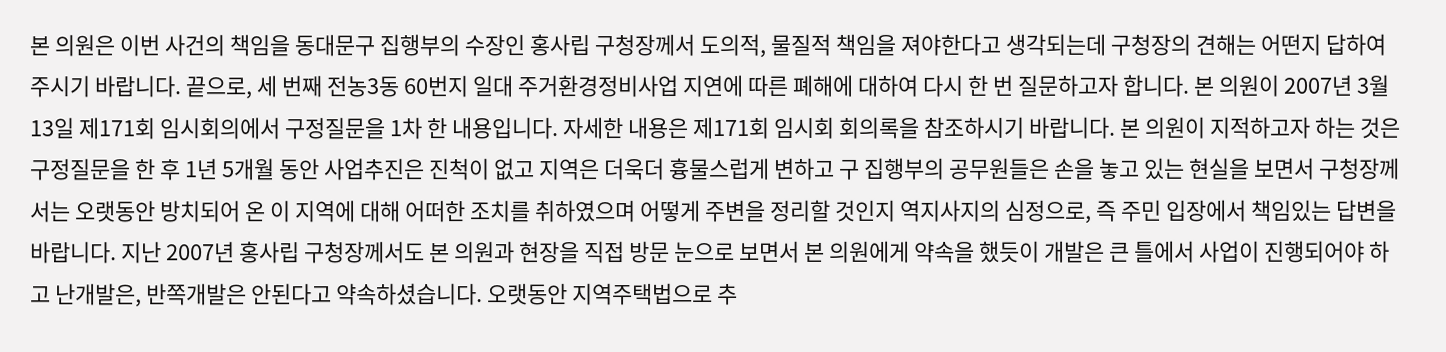본 의원은 이번 사건의 책임을 동대문구 집행부의 수장인 홍사립 구청장께서 도의적, 물질적 책임을 져야한다고 생각되는데 구청장의 견해는 어떤지 답하여 주시기 바랍니다. 끝으로, 세 번째 전농3동 60번지 일대 주거환경정비사업 지연에 따른 폐해에 대하여 다시 한 번 질문하고자 합니다. 본 의원이 2007년 3월 13일 제171회 임시회의에서 구정질문을 1차 한 내용입니다. 자세한 내용은 제171회 임시회 회의록을 참조하시기 바랍니다. 본 의원이 지적하고자 하는 것은 구정질문을 한 후 1년 5개월 동안 사업추진은 진척이 없고 지역은 더욱더 흉물스럽게 변하고 구 집행부의 공무원들은 손을 놓고 있는 현실을 보면서 구청장께서는 오랫동안 방치되어 온 이 지역에 대해 어떠한 조치를 취하였으며 어떻게 주변을 정리할 것인지 역지사지의 심정으로, 즉 주민 입장에서 책임있는 답변을 바랍니다. 지난 2007년 홍사립 구청장께서도 본 의원과 현장을 직접 방문 눈으로 보면서 본 의원에게 약속을 했듯이 개발은 큰 틀에서 사업이 진행되어야 하고 난개발은, 반쪽개발은 안된다고 약속하셨습니다. 오랫동안 지역주택법으로 추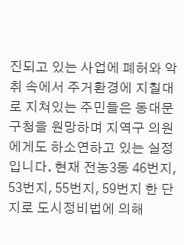진되고 있는 사업에 폐허와 악취 속에서 주거환경에 지칠대로 지쳐있는 주민들은 동대문구청을 원망하며 지역구 의원에게도 하소연하고 있는 실정입니다. 현재 전농3동 46번지, 53번지, 55번지, 59번지 한 단지로 도시정비법에 의해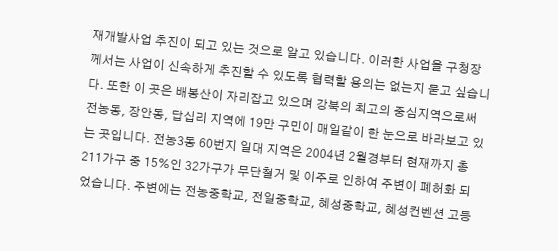재개발사업 추진이 되고 있는 것으로 알고 있습니다. 이러한 사업을 구청장께서는 사업이 신속하게 추진할 수 있도록 협력할 용의는 없는지 묻고 싶습니다. 또한 이 곳은 배봉산이 자리잡고 있으며 강북의 최고의 중심지역으로써 전농동, 장안동, 답십리 지역에 19만 구민이 매일같이 한 눈으로 바라보고 있는 곳입니다. 전농3동 60번지 일대 지역은 2004년 2월경부터 현재까지 총 211가구 중 15%인 32가구가 무단철거 및 이주로 인하여 주변이 폐허화 되었습니다. 주변에는 전농중학교, 전일중학교, 혜성중학교, 혜성컨벤션 고등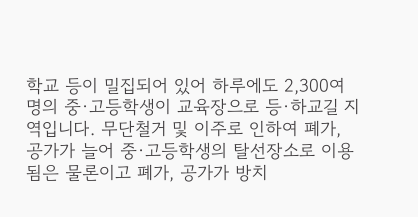학교 등이 밀집되어 있어 하루에도 2,300여명의 중·고등학생이 교육장으로 등·하교길 지역입니다. 무단철거 및 이주로 인하여 폐가, 공가가 늘어 중·고등학생의 탈선장소로 이용됨은 물론이고 폐가, 공가가 방치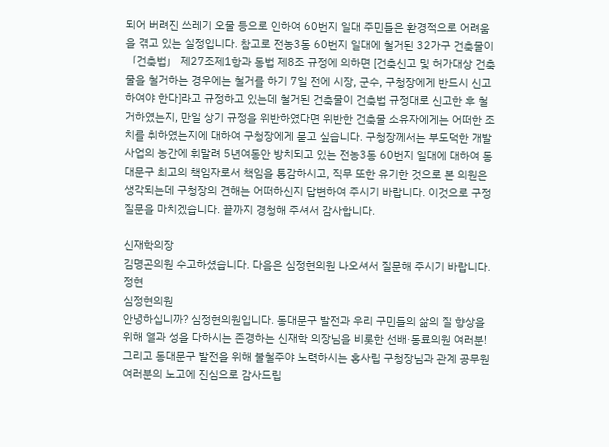되어 버려진 쓰레기 오물 등으로 인하여 60번지 일대 주민들은 환경적으로 어려움을 겪고 있는 실정입니다. 참고로 전농3동 60번지 일대에 철거된 32가구 건축물이 「건축법」 제27조제1항과 동법 제8조 규정에 의하면 [건축신고 및 허가대상 건축물을 철거하는 경우에는 철거를 하기 7일 전에 시장, 군수, 구청장에게 반드시 신고하여야 한다]라고 규정하고 있는데 철거된 건축물이 건축법 규정대로 신고한 후 철거하였는지, 만일 상기 규정을 위반하였다면 위반한 건축물 소유자에게는 어떠한 조치를 취하였는지에 대하여 구청장에게 묻고 싶습니다. 구청장께서는 부도덕한 개발사업의 농간에 휘말려 5년여동안 방치되고 있는 전농3동 60번지 일대에 대하여 동대문구 최고의 책임자로서 책임을 통감하시고, 직무 또한 유기한 것으로 본 의원은 생각되는데 구청장의 견해는 어떠하신지 답변하여 주시기 바랍니다. 이것으로 구정질문을 마치겠습니다. 끝까지 경청해 주셔서 감사합니다.

신재학의장
김명곤의원 수고하셨습니다. 다음은 심정현의원 나오셔서 질문해 주시기 바랍니다.
정현
심정현의원
안녕하십니까? 심정현의원입니다. 동대문구 발전과 우리 구민들의 삶의 질 향상을 위해 열과 성을 다하시는 존경하는 신재학 의장님을 비롯한 선배·동료의원 여러분! 그리고 동대문구 발전을 위해 불철주야 노력하시는 홍사립 구청장님과 관계 공무원 여러분의 노고에 진심으로 감사드립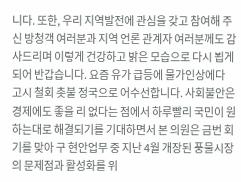니다. 또한, 우리 지역발전에 관심을 갖고 참여해 주신 방청객 여러분과 지역 언론 관계자 여러분께도 감사드리며 이렇게 건강하고 밝은 모습으로 다시 뵙게 되어 반갑습니다. 요즘 유가 급등에 물가인상에다 고시 철회 촛불 정국으로 어수선합니다. 사회불안은 경제에도 좋을 리 없다는 점에서 하루빨리 국민이 원하는대로 해결되기를 기대하면서 본 의원은 금번 회기를 맞아 구 현안업무 중 지난 4월 개장된 풍물시장의 문제점과 활성화를 위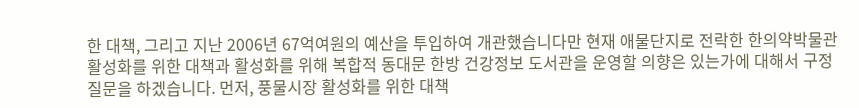한 대책, 그리고 지난 2006년 67억여원의 예산을 투입하여 개관했습니다만 현재 애물단지로 전락한 한의약박물관 활성화를 위한 대책과 활성화를 위해 복합적 동대문 한방 건강정보 도서관을 운영할 의향은 있는가에 대해서 구정질문을 하겠습니다. 먼저, 풍물시장 활성화를 위한 대책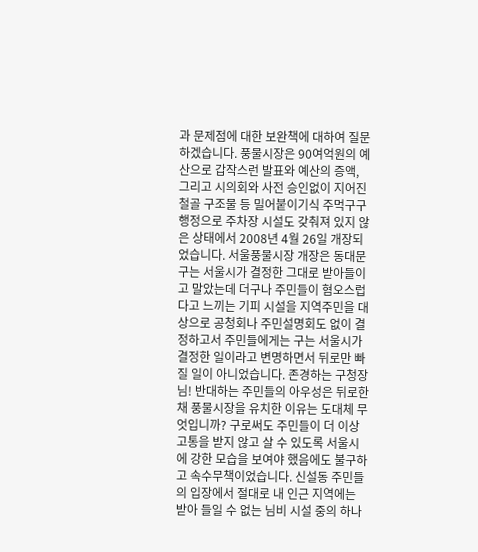과 문제점에 대한 보완책에 대하여 질문하겠습니다. 풍물시장은 90여억원의 예산으로 갑작스런 발표와 예산의 증액, 그리고 시의회와 사전 승인없이 지어진 철골 구조물 등 밀어붙이기식 주먹구구 행정으로 주차장 시설도 갖춰져 있지 않은 상태에서 2008년 4월 26일 개장되었습니다. 서울풍물시장 개장은 동대문구는 서울시가 결정한 그대로 받아들이고 말았는데 더구나 주민들이 혐오스럽다고 느끼는 기피 시설을 지역주민을 대상으로 공청회나 주민설명회도 없이 결정하고서 주민들에게는 구는 서울시가 결정한 일이라고 변명하면서 뒤로만 빠질 일이 아니었습니다. 존경하는 구청장님! 반대하는 주민들의 아우성은 뒤로한 채 풍물시장을 유치한 이유는 도대체 무엇입니까? 구로써도 주민들이 더 이상 고통을 받지 않고 살 수 있도록 서울시에 강한 모습을 보여야 했음에도 불구하고 속수무책이었습니다. 신설동 주민들의 입장에서 절대로 내 인근 지역에는 받아 들일 수 없는 님비 시설 중의 하나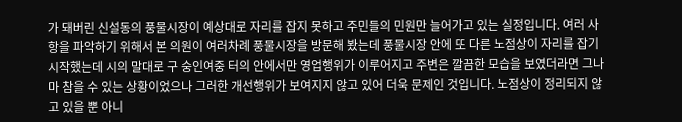가 돼버린 신설동의 풍물시장이 예상대로 자리를 잡지 못하고 주민들의 민원만 늘어가고 있는 실정입니다. 여러 사항을 파악하기 위해서 본 의원이 여러차례 풍물시장을 방문해 봤는데 풍물시장 안에 또 다른 노점상이 자리를 잡기 시작했는데 시의 말대로 구 숭인여중 터의 안에서만 영업행위가 이루어지고 주변은 깔끔한 모습을 보였더라면 그나마 참을 수 있는 상황이었으나 그러한 개선행위가 보여지지 않고 있어 더욱 문제인 것입니다. 노점상이 정리되지 않고 있을 뿐 아니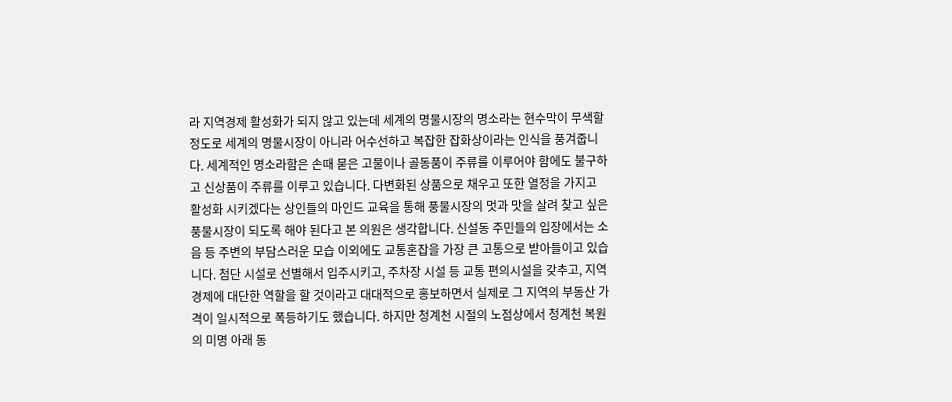라 지역경제 활성화가 되지 않고 있는데 세계의 명물시장의 명소라는 현수막이 무색할 정도로 세계의 명물시장이 아니라 어수선하고 복잡한 잡화상이라는 인식을 풍겨줍니다. 세계적인 명소라함은 손때 묻은 고물이나 골동품이 주류를 이루어야 함에도 불구하고 신상품이 주류를 이루고 있습니다. 다변화된 상품으로 채우고 또한 열정을 가지고 활성화 시키겠다는 상인들의 마인드 교육을 통해 풍물시장의 멋과 맛을 살려 찾고 싶은 풍물시장이 되도록 해야 된다고 본 의원은 생각합니다. 신설동 주민들의 입장에서는 소음 등 주변의 부담스러운 모습 이외에도 교통혼잡을 가장 큰 고통으로 받아들이고 있습니다. 첨단 시설로 선별해서 입주시키고, 주차장 시설 등 교통 편의시설을 갖추고, 지역경제에 대단한 역할을 할 것이라고 대대적으로 홍보하면서 실제로 그 지역의 부동산 가격이 일시적으로 폭등하기도 했습니다. 하지만 청계천 시절의 노점상에서 청계천 복원의 미명 아래 동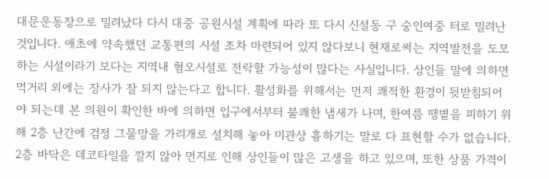대문운동장으로 밀려났다 다시 대중 공원시설 계획에 따라 또 다시 신설동 구 숭인여중 터로 밀려난 것입니다. 애초에 약속했던 교통편의 시설 조차 마련되어 있지 않다보니 현재로써는 지역발전을 도모하는 시설이라기 보다는 지역내 혐오시설로 전락할 가능성이 많다는 사실입니다. 상인들 말에 의하면 먹거리 외에는 장사가 잘 되지 않는다고 합니다. 활성화를 위해서는 먼저 쾌적한 환경이 뒷받침되어야 되는데 본 의원이 확인한 바에 의하면 입구에서부터 불쾌한 냄새가 나며, 한여름 땡볕을 피하기 위해 2층 난간에 검정 그물망을 가리개로 설치해 놓아 미관상 흉하기는 말로 다 표현할 수가 없습니다. 2층 바닥은 데코타일을 깔지 않아 먼지로 인해 상인들이 많은 고생을 하고 있으며, 또한 상품 가격이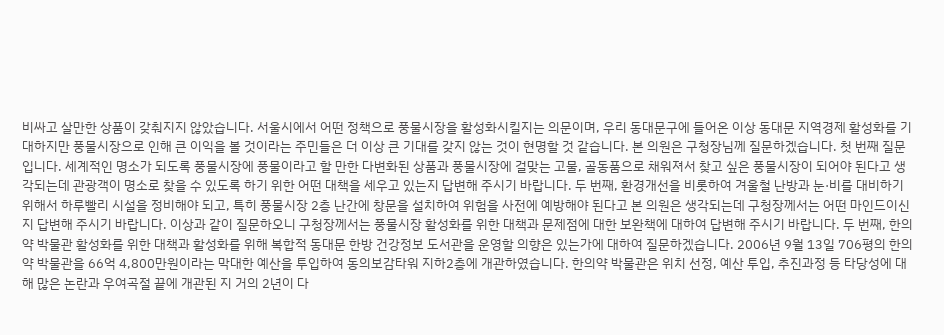비싸고 살만한 상품이 갖춰지지 않았습니다. 서울시에서 어떤 정책으로 풍물시장을 활성화시킬지는 의문이며, 우리 동대문구에 들어온 이상 동대문 지역경제 활성화를 기대하지만 풍물시장으로 인해 큰 이익을 볼 것이라는 주민들은 더 이상 큰 기대를 갖지 않는 것이 현명할 것 같습니다. 본 의원은 구청장님께 질문하겠습니다. 첫 번째 질문입니다. 세계적인 명소가 되도록 풍물시장에 풍물이라고 할 만한 다변화된 상품과 풍물시장에 걸맞는 고물, 골동품으로 채워져서 찾고 싶은 풍물시장이 되어야 된다고 생각되는데 관광객이 명소로 찾을 수 있도록 하기 위한 어떤 대책을 세우고 있는지 답변해 주시기 바랍니다. 두 번째, 환경개선을 비롯하여 겨울철 난방과 눈·비를 대비하기 위해서 하루빨리 시설을 정비해야 되고, 특히 풍물시장 2층 난간에 창문을 설치하여 위험을 사전에 예방해야 된다고 본 의원은 생각되는데 구청장께서는 어떤 마인드이신지 답변해 주시기 바랍니다. 이상과 같이 질문하오니 구청장께서는 풍물시장 활성화를 위한 대책과 문제점에 대한 보완책에 대하여 답변해 주시기 바랍니다. 두 번째, 한의약 박물관 활성화를 위한 대책과 활성화를 위해 복합적 동대문 한방 건강정보 도서관을 운영할 의향은 있는가에 대하여 질문하겠습니다. 2006년 9월 13일 706평의 한의약 박물관을 66억 4,800만원이라는 막대한 예산을 투입하여 동의보감타워 지하2층에 개관하였습니다. 한의약 박물관은 위치 선정, 예산 투입, 추진과정 등 타당성에 대해 많은 논란과 우여곡절 끝에 개관된 지 거의 2년이 다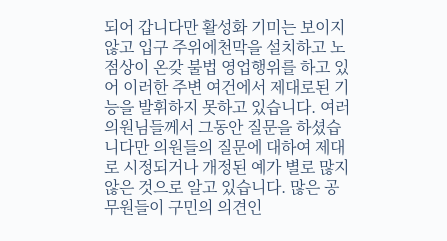되어 갑니다만 활성화 기미는 보이지 않고 입구 주위에천막을 설치하고 노점상이 온갖 불법 영업행위를 하고 있어 이러한 주변 여건에서 제대로된 기능을 발휘하지 못하고 있습니다. 여러 의원님들께서 그동안 질문을 하셨습니다만 의원들의 질문에 대하여 제대로 시정되거나 개정된 예가 별로 많지 않은 것으로 알고 있습니다. 많은 공무원들이 구민의 의견인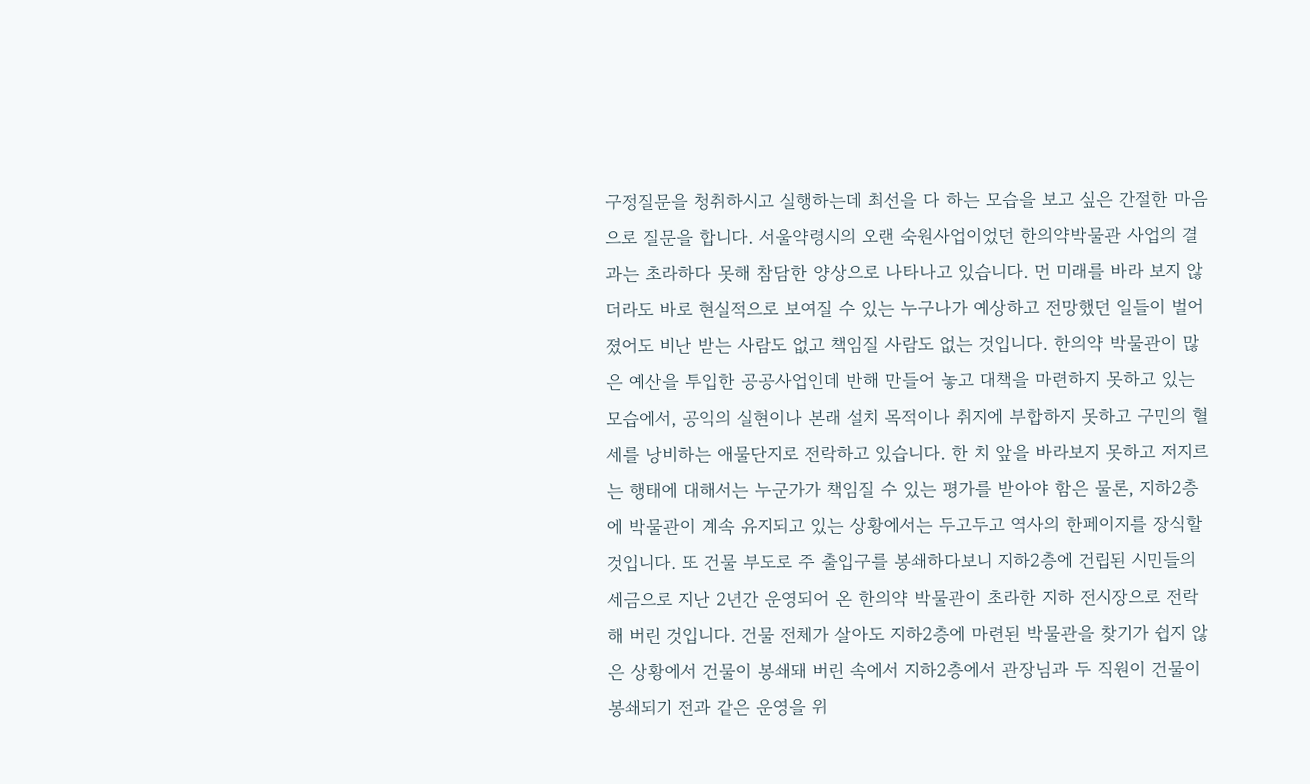구정질문을 청취하시고 실행하는데 최선을 다 하는 모습을 보고 싶은 간절한 마음으로 질문을 합니다. 서울약령시의 오랜 숙원사업이었던 한의약박물관 사업의 결과는 초라하다 못해 참담한 양상으로 나타나고 있습니다. 먼 미래를 바라 보지 않더라도 바로 현실적으로 보여질 수 있는 누구나가 예상하고 전망했던 일들이 벌어졌어도 비난 받는 사람도 없고 책임질 사람도 없는 것입니다. 한의약 박물관이 많은 예산을 투입한 공공사업인데 반해 만들어 놓고 대책을 마련하지 못하고 있는 모습에서, 공익의 실현이나 본래 설치 목적이나 취지에 부합하지 못하고 구민의 혈세를 낭비하는 애물단지로 전락하고 있습니다. 한 치 앞을 바라보지 못하고 저지르는 행태에 대해서는 누군가가 책임질 수 있는 평가를 받아야 함은 물론, 지하2층에 박물관이 계속 유지되고 있는 상황에서는 두고두고 역사의 한페이지를 장식할 것입니다. 또 건물 부도로 주 출입구를 봉쇄하다보니 지하2층에 건립된 시민들의 세금으로 지난 2년간 운영되어 온 한의약 박물관이 초라한 지하 전시장으로 전락해 버린 것입니다. 건물 전체가 살아도 지하2층에 마련된 박물관을 찾기가 쉽지 않은 상황에서 건물이 봉쇄돼 버린 속에서 지하2층에서 관장님과 두 직원이 건물이 봉쇄되기 전과 같은 운영을 위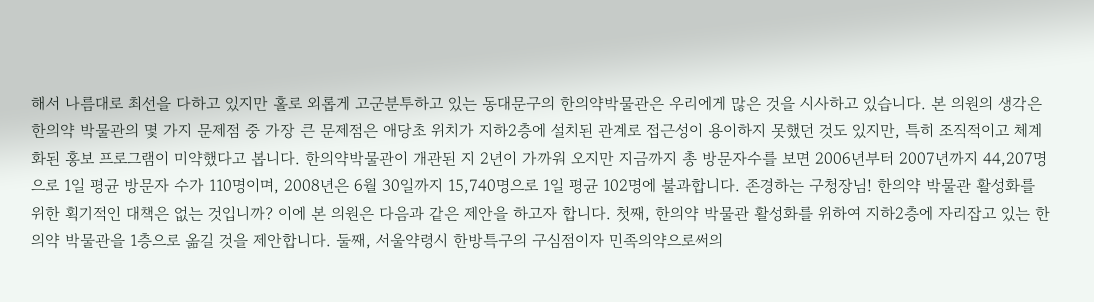해서 나름대로 최선을 다하고 있지만 홀로 외롭게 고군분투하고 있는 동대문구의 한의약박물관은 우리에게 많은 것을 시사하고 있습니다. 본 의원의 생각은 한의약 박물관의 몇 가지 문제점 중 가장 큰 문제점은 애당초 위치가 지하2층에 설치된 관계로 접근성이 용이하지 못했던 것도 있지만, 특히 조직적이고 체계화된 홍보 프로그램이 미약했다고 봅니다. 한의약박물관이 개관된 지 2년이 가까워 오지만 지금까지 총 방문자수를 보면 2006년부터 2007년까지 44,207명으로 1일 평균 방문자 수가 110명이며, 2008년은 6월 30일까지 15,740명으로 1일 평균 102명에 불과합니다. 존경하는 구청장님! 한의약 박물관 활성화를 위한 획기적인 대책은 없는 것입니까? 이에 본 의원은 다음과 같은 제안을 하고자 합니다. 첫째, 한의약 박물관 활성화를 위하여 지하2층에 자리잡고 있는 한의약 박물관을 1층으로 옮길 것을 제안합니다. 둘째, 서울약령시 한방특구의 구심점이자 민족의약으로써의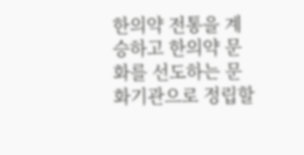한의약 전통을 계승하고 한의약 문화를 선도하는 문화기관으로 정립할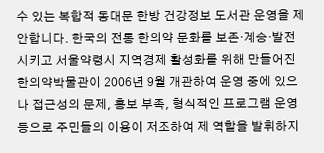수 있는 복합적 동대문 한방 건강정보 도서관 운영을 제안합니다. 한국의 전통 한의약 문화를 보존·계승·발전시키고 서울약령시 지역경제 활성화를 위해 만들어진 한의약박물관이 2006년 9월 개관하여 운영 중에 있으나 접근성의 문제, 홍보 부족, 형식적인 프로그램 운영 등으로 주민들의 이용이 저조하여 제 역할을 발휘하지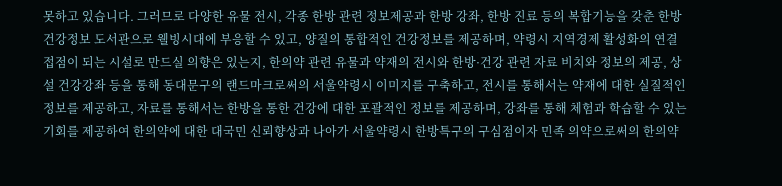못하고 있습니다. 그러므로 다양한 유물 전시, 각종 한방 관련 정보제공과 한방 강좌, 한방 진료 등의 복합기능을 갖춘 한방 건강정보 도서관으로 웰빙시대에 부응할 수 있고, 양질의 통합적인 건강정보를 제공하며, 약령시 지역경제 활성화의 연결 접점이 되는 시설로 만드실 의향은 있는지, 한의약 관련 유물과 약재의 전시와 한방·건강 관련 자료 비치와 정보의 제공, 상설 건강강좌 등을 통해 동대문구의 랜드마크로써의 서울약령시 이미지를 구축하고, 전시를 통해서는 약재에 대한 실질적인 정보를 제공하고, 자료를 통해서는 한방을 통한 건강에 대한 포괄적인 정보를 제공하며, 강좌를 통해 체험과 학습할 수 있는 기회를 제공하여 한의약에 대한 대국민 신뢰향상과 나아가 서울약령시 한방특구의 구심점이자 민족 의약으로써의 한의약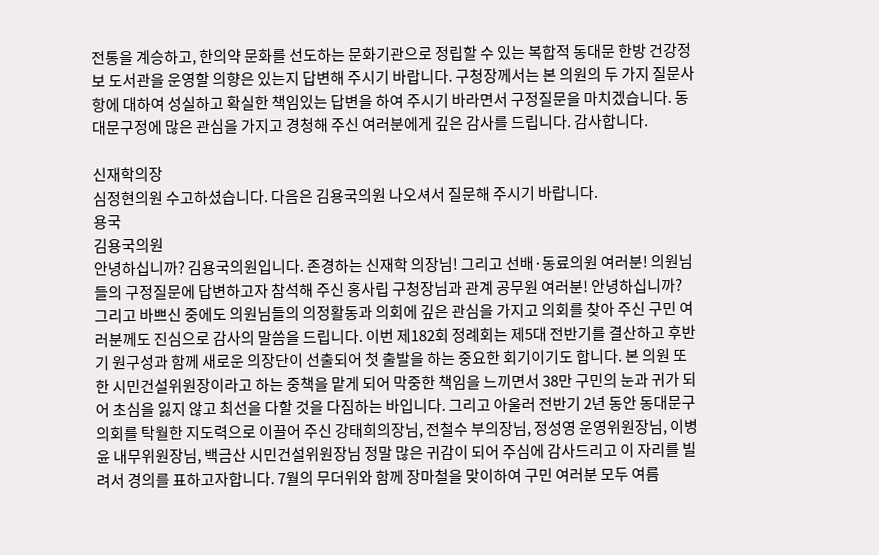전통을 계승하고, 한의약 문화를 선도하는 문화기관으로 정립할 수 있는 복합적 동대문 한방 건강정보 도서관을 운영할 의향은 있는지 답변해 주시기 바랍니다. 구청장께서는 본 의원의 두 가지 질문사항에 대하여 성실하고 확실한 책임있는 답변을 하여 주시기 바라면서 구정질문을 마치겠습니다. 동대문구정에 많은 관심을 가지고 경청해 주신 여러분에게 깊은 감사를 드립니다. 감사합니다.

신재학의장
심정현의원 수고하셨습니다. 다음은 김용국의원 나오셔서 질문해 주시기 바랍니다.
용국
김용국의원
안녕하십니까? 김용국의원입니다. 존경하는 신재학 의장님! 그리고 선배·동료의원 여러분! 의원님들의 구정질문에 답변하고자 참석해 주신 홍사립 구청장님과 관계 공무원 여러분! 안녕하십니까? 그리고 바쁘신 중에도 의원님들의 의정활동과 의회에 깊은 관심을 가지고 의회를 찾아 주신 구민 여러분께도 진심으로 감사의 말씀을 드립니다. 이번 제182회 정례회는 제5대 전반기를 결산하고 후반기 원구성과 함께 새로운 의장단이 선출되어 첫 출발을 하는 중요한 회기이기도 합니다. 본 의원 또한 시민건설위원장이라고 하는 중책을 맡게 되어 막중한 책임을 느끼면서 38만 구민의 눈과 귀가 되어 초심을 잃지 않고 최선을 다할 것을 다짐하는 바입니다. 그리고 아울러 전반기 2년 동안 동대문구의회를 탁월한 지도력으로 이끌어 주신 강태희의장님, 전철수 부의장님, 정성영 운영위원장님, 이병윤 내무위원장님, 백금산 시민건설위원장님 정말 많은 귀감이 되어 주심에 감사드리고 이 자리를 빌려서 경의를 표하고자합니다. 7월의 무더위와 함께 장마철을 맞이하여 구민 여러분 모두 여름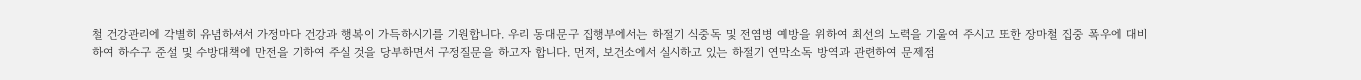철 건강관리에 각별히 유념하셔서 가정마다 건강과 행복이 가득하시기를 기원합니다. 우리 동대문구 집행부에서는 하절기 식중독 및 전염병 예방을 위하여 최선의 노력을 기울여 주시고 또한 장마철 집중 폭우에 대비하여 하수구 준설 및 수방대책에 만전을 기하여 주실 것을 당부하면서 구정질문을 하고자 합니다. 먼저, 보건소에서 실시하고 있는 하절기 연막소독 방역과 관련하여 문제점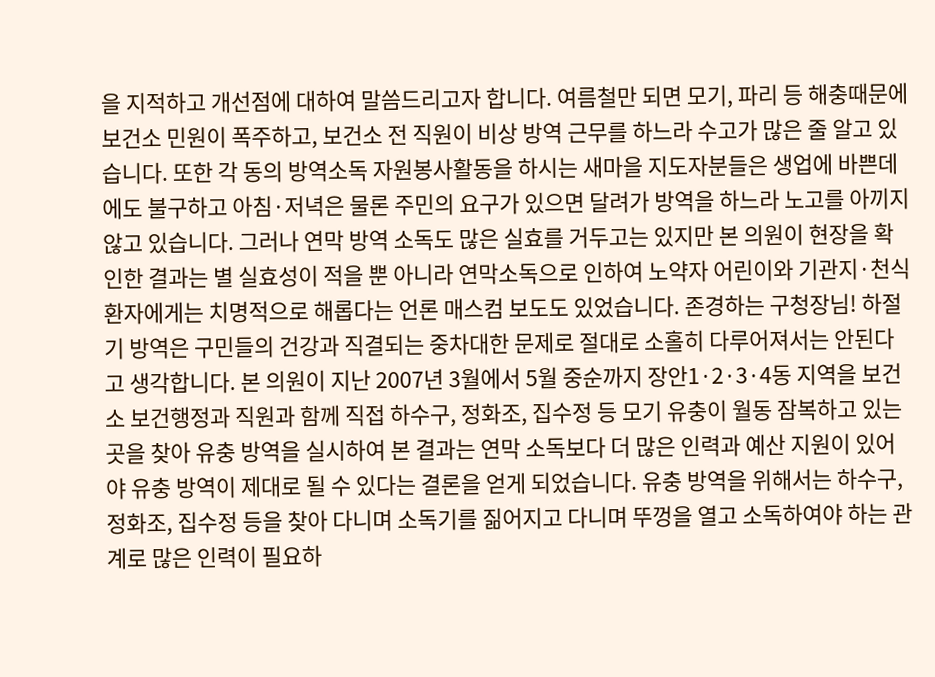을 지적하고 개선점에 대하여 말씀드리고자 합니다. 여름철만 되면 모기, 파리 등 해충때문에 보건소 민원이 폭주하고, 보건소 전 직원이 비상 방역 근무를 하느라 수고가 많은 줄 알고 있습니다. 또한 각 동의 방역소독 자원봉사활동을 하시는 새마을 지도자분들은 생업에 바쁜데에도 불구하고 아침·저녁은 물론 주민의 요구가 있으면 달려가 방역을 하느라 노고를 아끼지 않고 있습니다. 그러나 연막 방역 소독도 많은 실효를 거두고는 있지만 본 의원이 현장을 확인한 결과는 별 실효성이 적을 뿐 아니라 연막소독으로 인하여 노약자 어린이와 기관지·천식 환자에게는 치명적으로 해롭다는 언론 매스컴 보도도 있었습니다. 존경하는 구청장님! 하절기 방역은 구민들의 건강과 직결되는 중차대한 문제로 절대로 소홀히 다루어져서는 안된다고 생각합니다. 본 의원이 지난 2007년 3월에서 5월 중순까지 장안1·2·3·4동 지역을 보건소 보건행정과 직원과 함께 직접 하수구, 정화조, 집수정 등 모기 유충이 월동 잠복하고 있는 곳을 찾아 유충 방역을 실시하여 본 결과는 연막 소독보다 더 많은 인력과 예산 지원이 있어야 유충 방역이 제대로 될 수 있다는 결론을 얻게 되었습니다. 유충 방역을 위해서는 하수구, 정화조, 집수정 등을 찾아 다니며 소독기를 짊어지고 다니며 뚜껑을 열고 소독하여야 하는 관계로 많은 인력이 필요하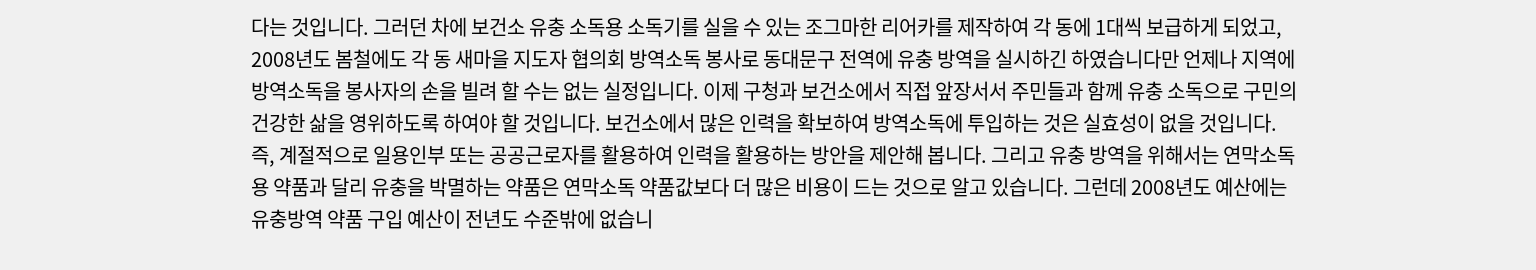다는 것입니다. 그러던 차에 보건소 유충 소독용 소독기를 실을 수 있는 조그마한 리어카를 제작하여 각 동에 1대씩 보급하게 되었고, 2008년도 봄철에도 각 동 새마을 지도자 협의회 방역소독 봉사로 동대문구 전역에 유충 방역을 실시하긴 하였습니다만 언제나 지역에 방역소독을 봉사자의 손을 빌려 할 수는 없는 실정입니다. 이제 구청과 보건소에서 직접 앞장서서 주민들과 함께 유충 소독으로 구민의 건강한 삶을 영위하도록 하여야 할 것입니다. 보건소에서 많은 인력을 확보하여 방역소독에 투입하는 것은 실효성이 없을 것입니다. 즉, 계절적으로 일용인부 또는 공공근로자를 활용하여 인력을 활용하는 방안을 제안해 봅니다. 그리고 유충 방역을 위해서는 연막소독용 약품과 달리 유충을 박멸하는 약품은 연막소독 약품값보다 더 많은 비용이 드는 것으로 알고 있습니다. 그런데 2008년도 예산에는 유충방역 약품 구입 예산이 전년도 수준밖에 없습니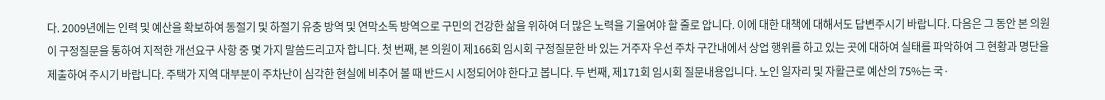다. 2009년에는 인력 및 예산을 확보하여 동절기 및 하절기 유충 방역 및 연막소독 방역으로 구민의 건강한 삶을 위하여 더 많은 노력을 기울여야 할 줄로 압니다. 이에 대한 대책에 대해서도 답변주시기 바랍니다. 다음은 그 동안 본 의원이 구정질문을 통하여 지적한 개선요구 사항 중 몇 가지 말씀드리고자 합니다. 첫 번째, 본 의원이 제166회 임시회 구정질문한 바 있는 거주자 우선 주차 구간내에서 상업 행위를 하고 있는 곳에 대하여 실태를 파악하여 그 현황과 명단을 제출하여 주시기 바랍니다. 주택가 지역 대부분이 주차난이 심각한 현실에 비추어 볼 때 반드시 시정되어야 한다고 봅니다. 두 번째, 제171회 임시회 질문내용입니다. 노인 일자리 및 자활근로 예산의 75%는 국·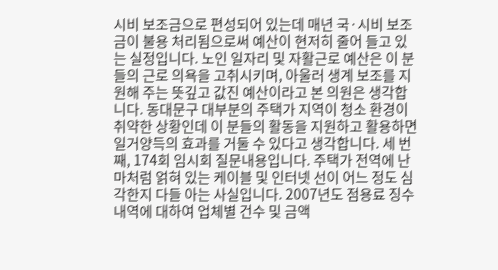시비 보조금으로 편성되어 있는데 매년 국·시비 보조금이 불용 처리됨으로써 예산이 현저히 줄어 들고 있는 실정입니다. 노인 일자리 및 자활근로 예산은 이 분들의 근로 의욕을 고취시키며, 아울러 생계 보조를 지원해 주는 뜻깊고 값진 예산이라고 본 의원은 생각합니다. 동대문구 대부분의 주택가 지역이 청소 환경이 취약한 상황인데 이 분들의 활동을 지원하고 활용하면 일거양득의 효과를 거둘 수 있다고 생각합니다. 세 번째, 174회 임시회 질문내용입니다. 주택가 전역에 난마처럼 얽혀 있는 케이블 및 인터넷 선이 어느 정도 심각한지 다들 아는 사실입니다. 2007년도 점용료 징수 내역에 대하여 업체별 건수 및 금액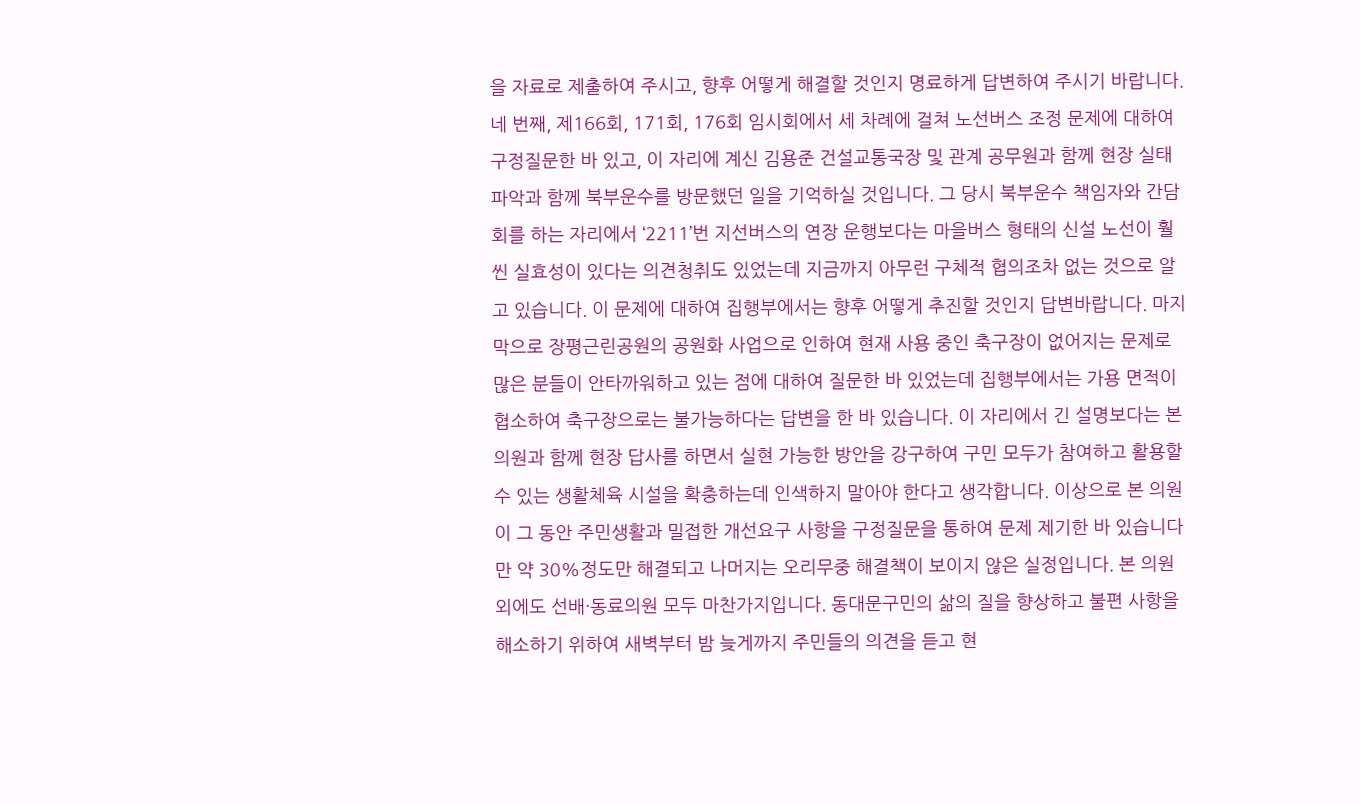을 자료로 제출하여 주시고, 향후 어떻게 해결할 것인지 명료하게 답변하여 주시기 바랍니다. 네 번째, 제166회, 171회, 176회 임시회에서 세 차례에 걸쳐 노선버스 조정 문제에 대하여 구정질문한 바 있고, 이 자리에 계신 김용준 건설교통국장 및 관계 공무원과 함께 현장 실태 파악과 함께 북부운수를 방문했던 일을 기억하실 것입니다. 그 당시 북부운수 책임자와 간담회를 하는 자리에서 ‘2211’번 지선버스의 연장 운행보다는 마을버스 형태의 신설 노선이 훨씬 실효성이 있다는 의견청취도 있었는데 지금까지 아무런 구체적 협의조차 없는 것으로 알고 있습니다. 이 문제에 대하여 집행부에서는 향후 어떻게 추진할 것인지 답변바랍니다. 마지막으로 장평근린공원의 공원화 사업으로 인하여 현재 사용 중인 축구장이 없어지는 문제로 많은 분들이 안타까워하고 있는 점에 대하여 질문한 바 있었는데 집행부에서는 가용 면적이 협소하여 축구장으로는 불가능하다는 답변을 한 바 있습니다. 이 자리에서 긴 설명보다는 본 의원과 함께 현장 답사를 하면서 실현 가능한 방안을 강구하여 구민 모두가 참여하고 활용할 수 있는 생활체육 시설을 확충하는데 인색하지 말아야 한다고 생각합니다. 이상으로 본 의원이 그 동안 주민생활과 밀접한 개선요구 사항을 구정질문을 통하여 문제 제기한 바 있습니다만 약 30%정도만 해결되고 나머지는 오리무중 해결책이 보이지 않은 실정입니다. 본 의원 외에도 선배·동료의원 모두 마찬가지입니다. 동대문구민의 삶의 질을 향상하고 불편 사항을 해소하기 위하여 새벽부터 밤 늦게까지 주민들의 의견을 듣고 현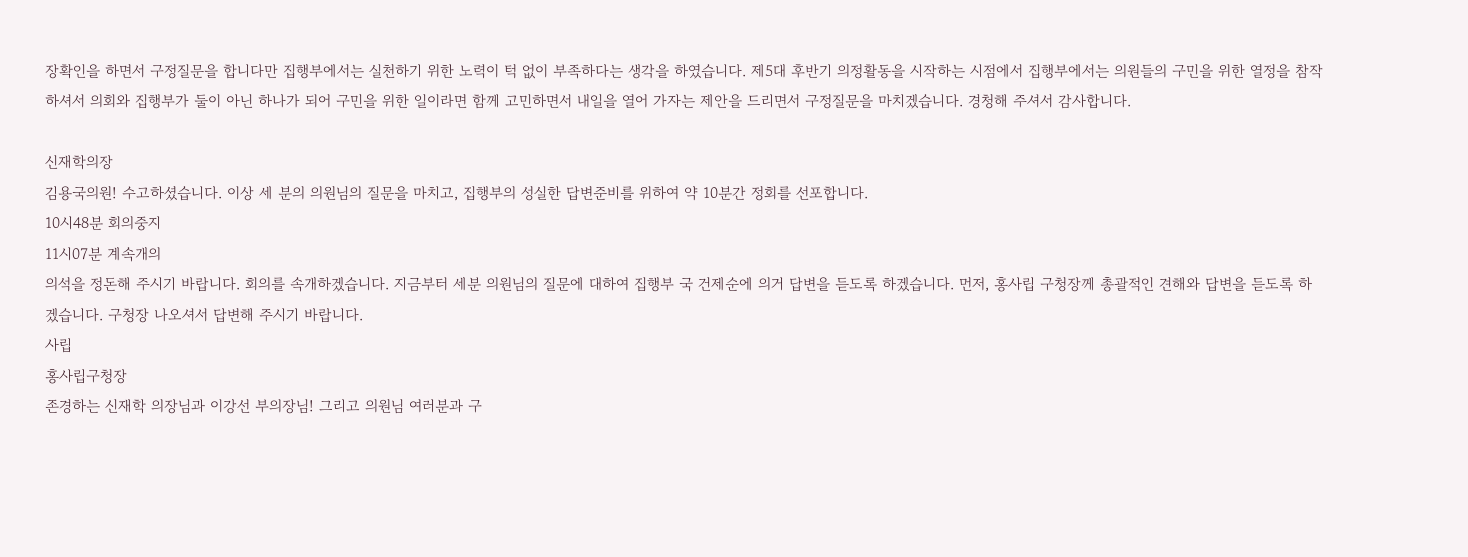장확인을 하면서 구정질문을 합니다만 집행부에서는 실천하기 위한 노력이 턱 없이 부족하다는 생각을 하였습니다. 제5대 후반기 의정활동을 시작하는 시점에서 집행부에서는 의원들의 구민을 위한 열정을 참작하셔서 의회와 집행부가 둘이 아닌 하나가 되어 구민을 위한 일이라면 함께 고민하면서 내일을 열어 가자는 제안을 드리면서 구정질문을 마치겠습니다. 경청해 주셔서 감사합니다.

신재학의장
김용국의원! 수고하셨습니다. 이상 세 분의 의원님의 질문을 마치고, 집행부의 성실한 답변준비를 위하여 약 10분간 정회를 선포합니다.
10시48분 회의중지
11시07분 계속개의
의석을 정돈해 주시기 바랍니다. 회의를 속개하겠습니다. 지금부터 세분 의원님의 질문에 대하여 집행부 국 건제순에 의거 답변을 듣도록 하겠습니다. 먼저, 홍사립 구청장께 총괄적인 견해와 답변을 듣도록 하겠습니다. 구청장 나오셔서 답변해 주시기 바랍니다.
사립
홍사립구청장
존경하는 신재학 의장님과 이강선 부의장님! 그리고 의원님 여러분과 구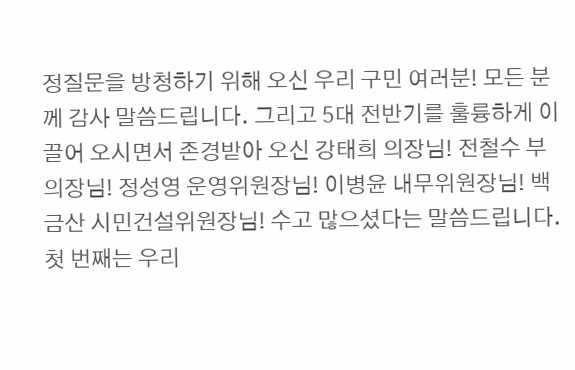정질문을 방청하기 위해 오신 우리 구민 여러분! 모든 분께 감사 말씀드립니다. 그리고 5대 전반기를 훌륭하게 이끌어 오시면서 존경받아 오신 강태희 의장님! 전철수 부의장님! 정성영 운영위원장님! 이병윤 내무위원장님! 백금산 시민건설위원장님! 수고 많으셨다는 말씀드립니다. 첫 번째는 우리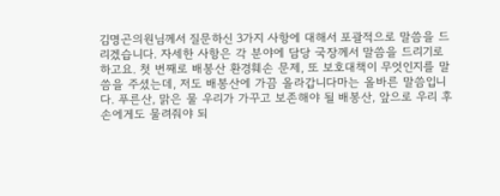김명곤의원님께서 질문하신 3가지 사항에 대해서 포괄적으로 말씀을 드리겠습니다. 자세한 사항은 각 분야에 담당 국장께서 말씀을 드리기로 하고요. 첫 번째로 배봉산 환경훼손 문제, 또 보호대책이 무엇인지를 말씀을 주셨는데, 저도 배봉산에 가끔 올라갑니다마는 올바른 말씀입니다. 푸른산, 맑은 물 우리가 가꾸고 보존해야 될 배봉산, 앞으로 우리 후손에게도 물려줘야 되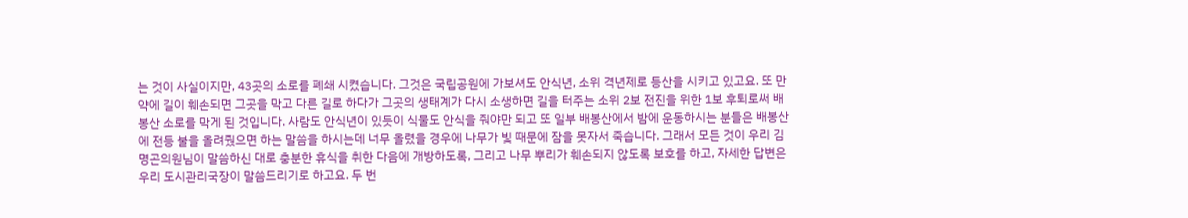는 것이 사실이지만, 43곳의 소로를 폐쇄 시켰습니다. 그것은 국립공원에 가보셔도 안식년, 소위 격년제로 등산을 시키고 있고요. 또 만약에 길이 훼손되면 그곳을 막고 다른 길로 하다가 그곳의 생태계가 다시 소생하면 길을 터주는 소위 2보 전진을 위한 1보 후퇴로써 배봉산 소로를 막게 된 것입니다. 사람도 안식년이 있듯이 식물도 안식을 줘야만 되고 또 일부 배봉산에서 밤에 운동하시는 분들은 배봉산에 전등 불을 올려줬으면 하는 말씀을 하시는데 너무 올렸을 경우에 나무가 빛 때문에 잠을 못자서 죽습니다. 그래서 모든 것이 우리 김명곤의원님이 말씀하신 대로 충분한 휴식을 취한 다음에 개방하도록, 그리고 나무 뿌리가 훼손되지 않도록 보호를 하고, 자세한 답변은 우리 도시관리국장이 말씀드리기로 하고요. 두 번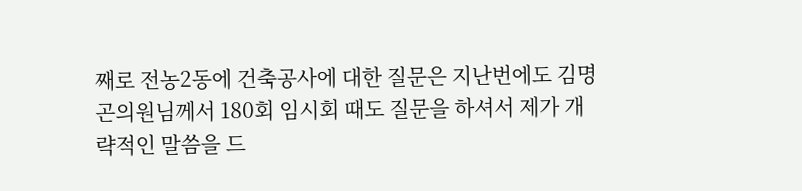째로 전농2동에 건축공사에 대한 질문은 지난번에도 김명곤의원님께서 180회 임시회 때도 질문을 하셔서 제가 개략적인 말씀을 드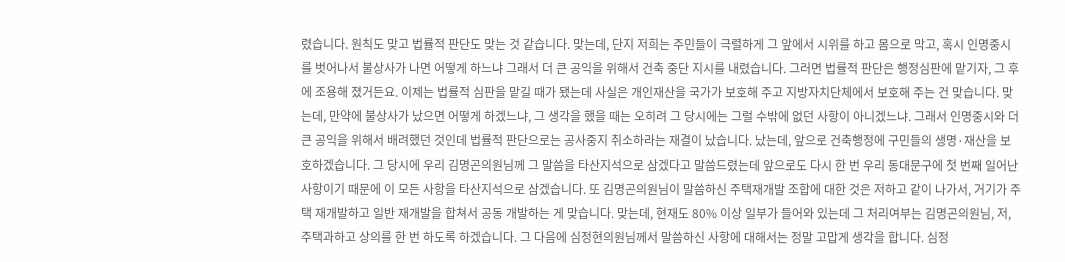렸습니다. 원칙도 맞고 법률적 판단도 맞는 것 같습니다. 맞는데, 단지 저희는 주민들이 극렬하게 그 앞에서 시위를 하고 몸으로 막고, 혹시 인명중시를 벗어나서 불상사가 나면 어떻게 하느냐 그래서 더 큰 공익을 위해서 건축 중단 지시를 내렸습니다. 그러면 법률적 판단은 행정심판에 맡기자, 그 후에 조용해 졌거든요. 이제는 법률적 심판을 맡길 때가 됐는데 사실은 개인재산을 국가가 보호해 주고 지방자치단체에서 보호해 주는 건 맞습니다. 맞는데, 만약에 불상사가 났으면 어떻게 하겠느냐, 그 생각을 했을 때는 오히려 그 당시에는 그럴 수밖에 없던 사항이 아니겠느냐. 그래서 인명중시와 더 큰 공익을 위해서 배려했던 것인데 법률적 판단으로는 공사중지 취소하라는 재결이 났습니다. 났는데, 앞으로 건축행정에 구민들의 생명·재산을 보호하겠습니다. 그 당시에 우리 김명곤의원님께 그 말씀을 타산지석으로 삼겠다고 말씀드렸는데 앞으로도 다시 한 번 우리 동대문구에 첫 번째 일어난 사항이기 때문에 이 모든 사항을 타산지석으로 삼겠습니다. 또 김명곤의원님이 말씀하신 주택재개발 조합에 대한 것은 저하고 같이 나가서, 거기가 주택 재개발하고 일반 재개발을 합쳐서 공동 개발하는 게 맞습니다. 맞는데, 현재도 80% 이상 일부가 들어와 있는데 그 처리여부는 김명곤의원님, 저, 주택과하고 상의를 한 번 하도록 하겠습니다. 그 다음에 심정현의원님께서 말씀하신 사항에 대해서는 정말 고맙게 생각을 합니다. 심정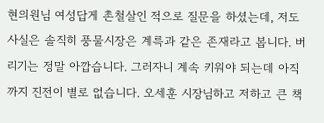현의원님 여성답게 촌철살인 적으로 질문을 하셨는데, 저도 사실은 솔직히 풍물시장은 계륵과 같은 존재라고 봅니다. 버리기는 정말 아깝습니다. 그러자니 계속 키워야 되는데 아직까지 진전이 별로 없습니다. 오세훈 시장님하고 저하고 큰 책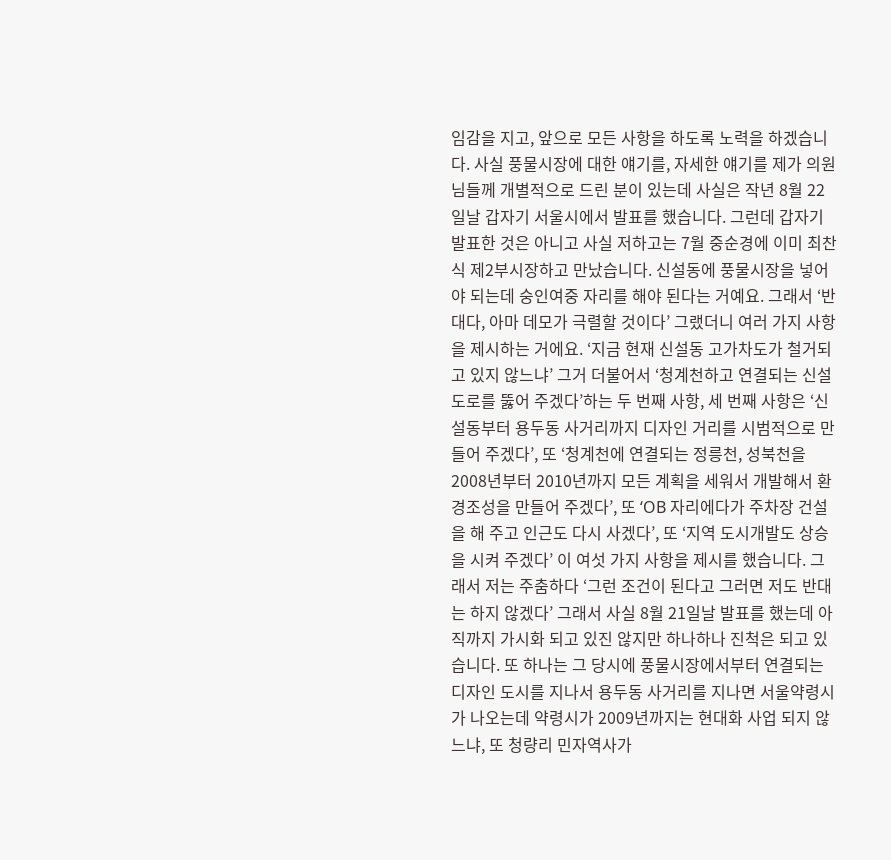임감을 지고, 앞으로 모든 사항을 하도록 노력을 하겠습니다. 사실 풍물시장에 대한 얘기를, 자세한 얘기를 제가 의원님들께 개별적으로 드린 분이 있는데 사실은 작년 8월 22일날 갑자기 서울시에서 발표를 했습니다. 그런데 갑자기 발표한 것은 아니고 사실 저하고는 7월 중순경에 이미 최찬식 제2부시장하고 만났습니다. 신설동에 풍물시장을 넣어야 되는데 숭인여중 자리를 해야 된다는 거예요. 그래서 ‘반대다, 아마 데모가 극렬할 것이다’ 그랬더니 여러 가지 사항을 제시하는 거에요. ‘지금 현재 신설동 고가차도가 철거되고 있지 않느냐’ 그거 더불어서 ‘청계천하고 연결되는 신설도로를 뚫어 주겠다’하는 두 번째 사항, 세 번째 사항은 ‘신설동부터 용두동 사거리까지 디자인 거리를 시범적으로 만들어 주겠다’, 또 ‘청계천에 연결되는 정릉천, 성북천을 2008년부터 2010년까지 모든 계획을 세워서 개발해서 환경조성을 만들어 주겠다’, 또 ‘OB 자리에다가 주차장 건설을 해 주고 인근도 다시 사겠다’, 또 ‘지역 도시개발도 상승을 시켜 주겠다’ 이 여섯 가지 사항을 제시를 했습니다. 그래서 저는 주춤하다 ‘그런 조건이 된다고 그러면 저도 반대는 하지 않겠다’ 그래서 사실 8월 21일날 발표를 했는데 아직까지 가시화 되고 있진 않지만 하나하나 진척은 되고 있습니다. 또 하나는 그 당시에 풍물시장에서부터 연결되는 디자인 도시를 지나서 용두동 사거리를 지나면 서울약령시가 나오는데 약령시가 2009년까지는 현대화 사업 되지 않느냐, 또 청량리 민자역사가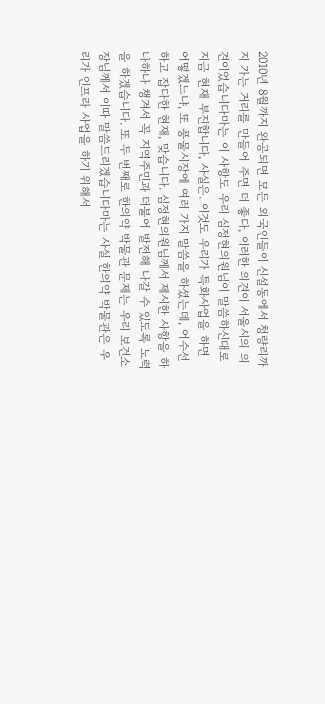2010년 8월까지 완공되면 모든 외국인들이 신설동에서 청량리까지 가는 거리를 만들어 주면 더 좋다, 이러한 의견이 서울시의 의견이었습니다마는 이 사항도 우리 심정현의원님이 말씀하신대로 지금 현재 부진합니다, 사실은. 이것도 우리가 특화사업을 하면 어떻겠느냐, 또 풍물시장에 여러 가지 말씀을 하셨는데, 어수선하고 잡다한 현재, 맞습니다. 심정현의원님께서 제시한 사항을 하나하나 챙겨서 꼭 지역주민과 더불어 발전해 나갈 수 있도록 노력을 하겠습니다. 또 두 번째로 한의약 박물관 문제는 우리 보건소장님께서 이따 말씀드리겠습니다마는 사실 한의약 박물관은 우리가 인프라 사업을 하기 위해서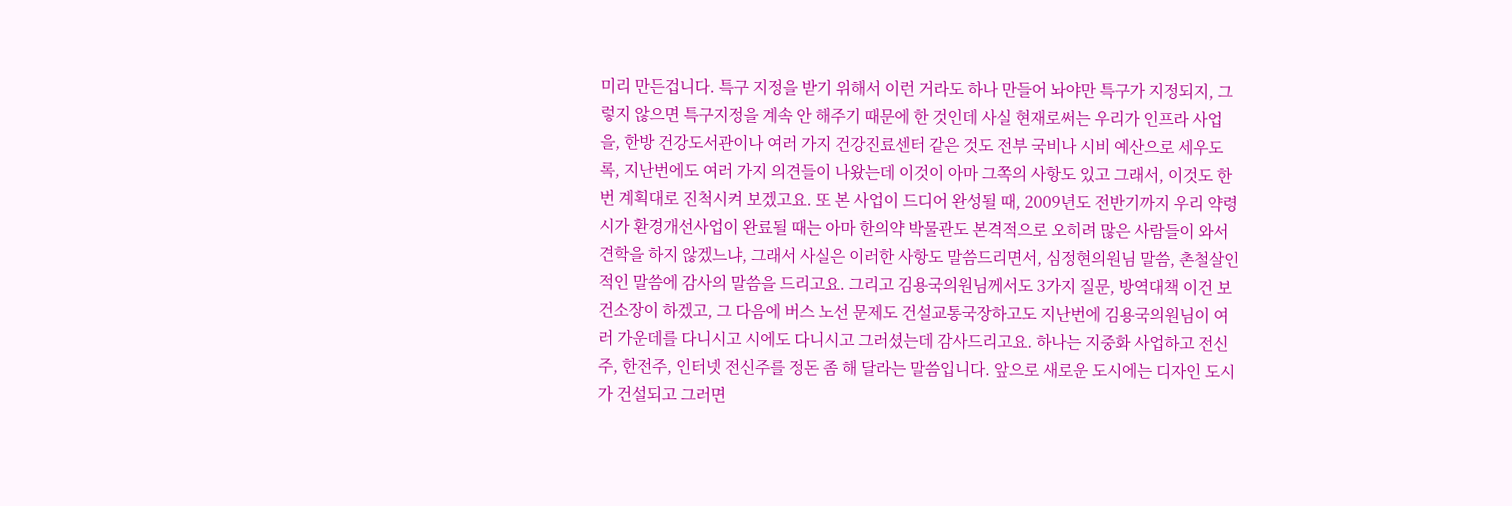미리 만든겁니다. 특구 지정을 받기 위해서 이런 거라도 하나 만들어 놔야만 특구가 지정되지, 그렇지 않으면 특구지정을 계속 안 해주기 때문에 한 것인데 사실 현재로써는 우리가 인프라 사업을, 한방 건강도서관이나 여러 가지 건강진료센터 같은 것도 전부 국비나 시비 예산으로 세우도록, 지난번에도 여러 가지 의견들이 나왔는데 이것이 아마 그쪽의 사항도 있고 그래서, 이것도 한 번 계획대로 진척시켜 보겠고요. 또 본 사업이 드디어 완성될 때, 2009년도 전반기까지 우리 약령시가 환경개선사업이 완료될 때는 아마 한의약 박물관도 본격적으로 오히려 많은 사람들이 와서 견학을 하지 않겠느냐, 그래서 사실은 이러한 사항도 말씀드리면서, 심정현의원님 말씀, 촌철살인적인 말씀에 감사의 말씀을 드리고요. 그리고 김용국의원님께서도 3가지 질문, 방역대책 이건 보건소장이 하겠고, 그 다음에 버스 노선 문제도 건설교통국장하고도 지난번에 김용국의원님이 여러 가운데를 다니시고 시에도 다니시고 그러셨는데 감사드리고요. 하나는 지중화 사업하고 전신주, 한전주, 인터넷 전신주를 정돈 좀 해 달라는 말씀입니다. 앞으로 새로운 도시에는 디자인 도시가 건설되고 그러면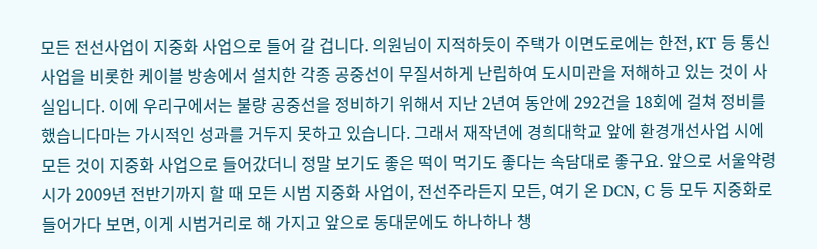모든 전선사업이 지중화 사업으로 들어 갈 겁니다. 의원님이 지적하듯이 주택가 이면도로에는 한전, KT 등 통신사업을 비롯한 케이블 방송에서 설치한 각종 공중선이 무질서하게 난립하여 도시미관을 저해하고 있는 것이 사실입니다. 이에 우리구에서는 불량 공중선을 정비하기 위해서 지난 2년여 동안에 292건을 18회에 걸쳐 정비를 했습니다마는 가시적인 성과를 거두지 못하고 있습니다. 그래서 재작년에 경희대학교 앞에 환경개선사업 시에 모든 것이 지중화 사업으로 들어갔더니 정말 보기도 좋은 떡이 먹기도 좋다는 속담대로 좋구요. 앞으로 서울약령시가 2009년 전반기까지 할 때 모든 시범 지중화 사업이, 전선주라든지 모든, 여기 온 DCN, C 등 모두 지중화로 들어가다 보면, 이게 시범거리로 해 가지고 앞으로 동대문에도 하나하나 챙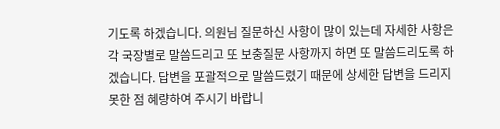기도록 하겠습니다. 의원님 질문하신 사항이 많이 있는데 자세한 사항은 각 국장별로 말씀드리고 또 보충질문 사항까지 하면 또 말씀드리도록 하겠습니다. 답변을 포괄적으로 말씀드렸기 때문에 상세한 답변을 드리지 못한 점 혜량하여 주시기 바랍니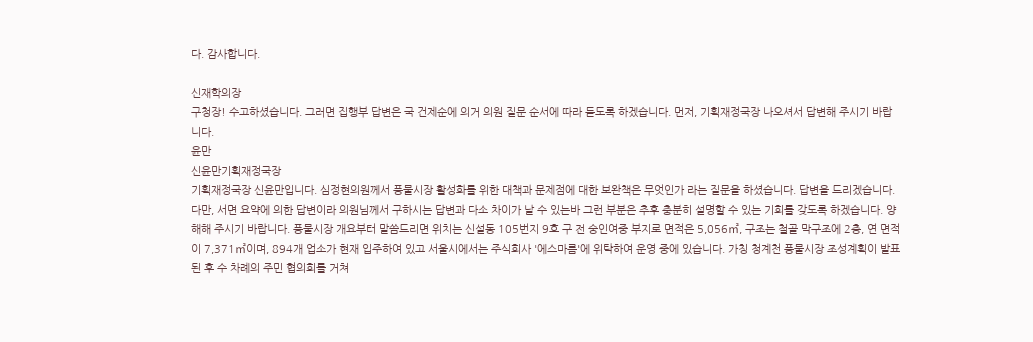다. 감사합니다.

신재학의장
구청장! 수고하셨습니다. 그러면 집행부 답변은 국 건제순에 의거 의원 질문 순서에 따라 듣도록 하겠습니다. 먼저, 기획재정국장 나오셔서 답변해 주시기 바랍니다.
윤만
신윤만기획재정국장
기획재정국장 신윤만입니다. 심정현의원께서 풍물시장 활성화를 위한 대책과 문제점에 대한 보완책은 무엇인가 라는 질문을 하셨습니다. 답변을 드리겠습니다. 다만, 서면 요약에 의한 답변이라 의원님께서 구하시는 답변과 다소 차이가 날 수 있는바 그런 부분은 추후 충분히 설명할 수 있는 기회를 갖도록 하겠습니다. 양해해 주시기 바랍니다. 풍물시장 개요부터 말씀드리면 위치는 신설동 105번지 9호 구 전 숭인여중 부지로 면적은 5,056㎡, 구조는 철골 막구조에 2층, 연 면적이 7,371㎡이며, 894개 업소가 현재 입주하여 있고 서울시에서는 주식회사 '에스마름'에 위탁하여 운영 중에 있습니다. 가칭 청계천 풍물시장 조성계획이 발표된 후 수 차례의 주민 협의회를 거쳐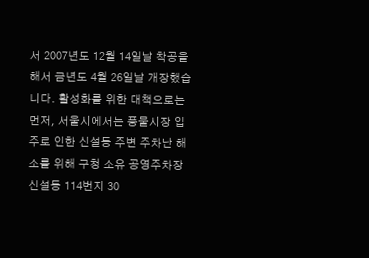서 2007년도 12월 14일날 착공을 해서 금년도 4월 26일날 개장했습니다. 활성화를 위한 대책으로는 먼저, 서울시에서는 풍물시장 입주로 인한 신설동 주변 주차난 해소를 위해 구청 소유 공영주차장 신설동 114번지 30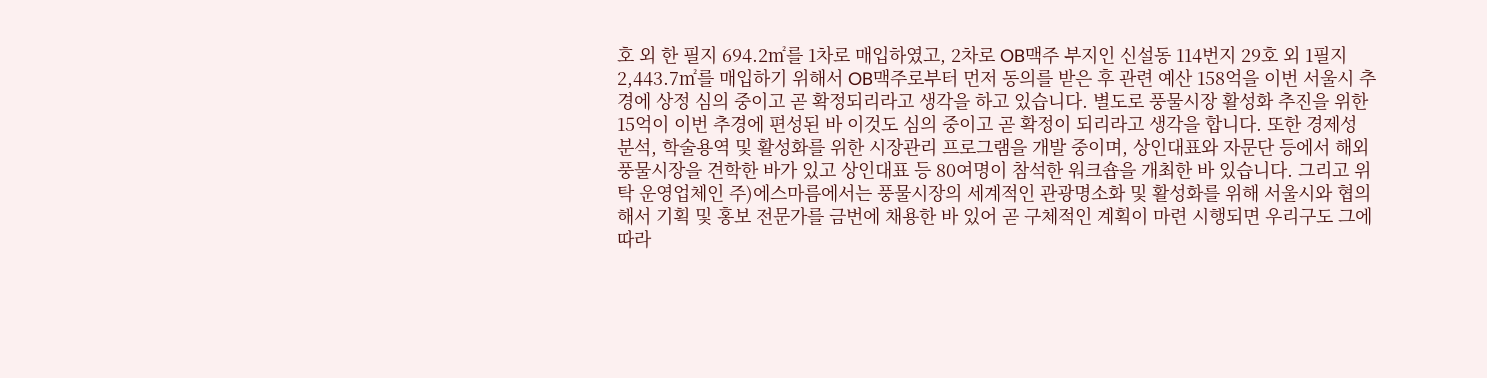호 외 한 필지 694.2㎡를 1차로 매입하였고, 2차로 OB맥주 부지인 신설동 114번지 29호 외 1필지 2,443.7㎡를 매입하기 위해서 OB맥주로부터 먼저 동의를 받은 후 관련 예산 158억을 이번 서울시 추경에 상정 심의 중이고 곧 확정되리라고 생각을 하고 있습니다. 별도로 풍물시장 활성화 추진을 위한 15억이 이번 추경에 편성된 바 이것도 심의 중이고 곧 확정이 되리라고 생각을 합니다. 또한 경제성 분석, 학술용역 및 활성화를 위한 시장관리 프로그램을 개발 중이며, 상인대표와 자문단 등에서 해외 풍물시장을 견학한 바가 있고 상인대표 등 80여명이 참석한 워크숍을 개최한 바 있습니다. 그리고 위탁 운영업체인 주)에스마름에서는 풍물시장의 세계적인 관광명소화 및 활성화를 위해 서울시와 협의해서 기획 및 홍보 전문가를 금번에 채용한 바 있어 곧 구체적인 계획이 마련 시행되면 우리구도 그에 따라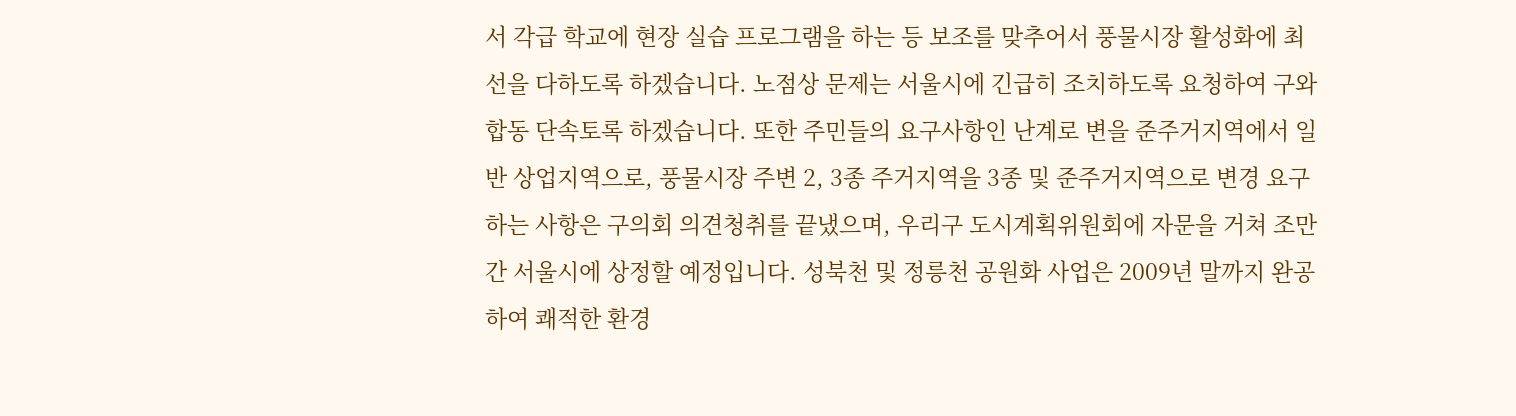서 각급 학교에 현장 실습 프로그램을 하는 등 보조를 맞추어서 풍물시장 활성화에 최선을 다하도록 하겠습니다. 노점상 문제는 서울시에 긴급히 조치하도록 요청하여 구와 합동 단속토록 하겠습니다. 또한 주민들의 요구사항인 난계로 변을 준주거지역에서 일반 상업지역으로, 풍물시장 주변 2, 3종 주거지역을 3종 및 준주거지역으로 변경 요구하는 사항은 구의회 의견청취를 끝냈으며, 우리구 도시계획위원회에 자문을 거쳐 조만간 서울시에 상정할 예정입니다. 성북천 및 정릉천 공원화 사업은 2009년 말까지 완공하여 쾌적한 환경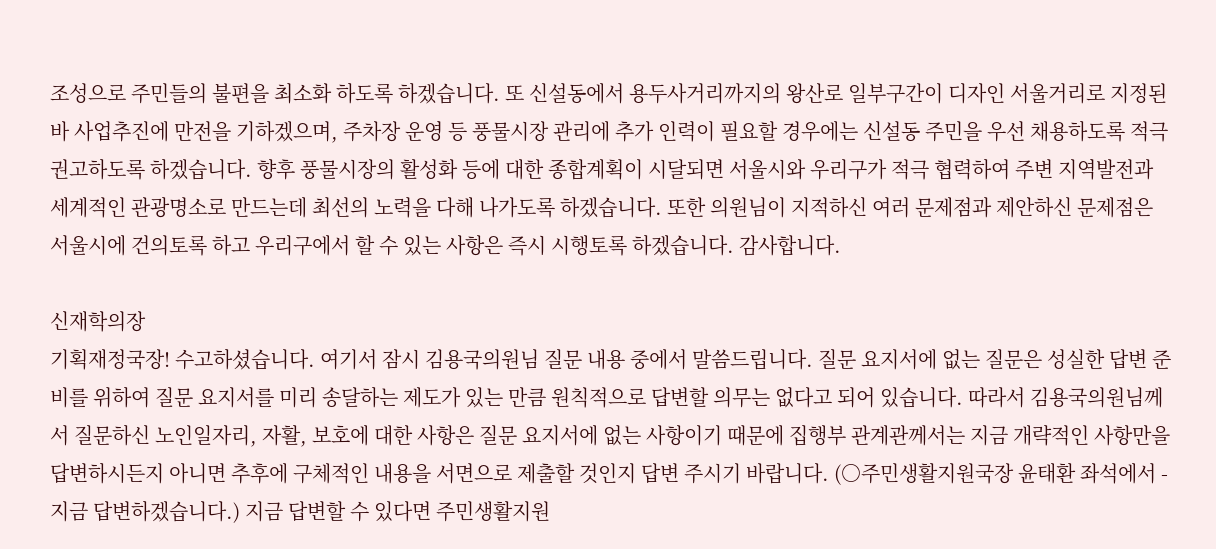조성으로 주민들의 불편을 최소화 하도록 하겠습니다. 또 신설동에서 용두사거리까지의 왕산로 일부구간이 디자인 서울거리로 지정된 바 사업추진에 만전을 기하겠으며, 주차장 운영 등 풍물시장 관리에 추가 인력이 필요할 경우에는 신설동 주민을 우선 채용하도록 적극 권고하도록 하겠습니다. 향후 풍물시장의 활성화 등에 대한 종합계획이 시달되면 서울시와 우리구가 적극 협력하여 주변 지역발전과 세계적인 관광명소로 만드는데 최선의 노력을 다해 나가도록 하겠습니다. 또한 의원님이 지적하신 여러 문제점과 제안하신 문제점은 서울시에 건의토록 하고 우리구에서 할 수 있는 사항은 즉시 시행토록 하겠습니다. 감사합니다.

신재학의장
기획재정국장! 수고하셨습니다. 여기서 잠시 김용국의원님 질문 내용 중에서 말씀드립니다. 질문 요지서에 없는 질문은 성실한 답변 준비를 위하여 질문 요지서를 미리 송달하는 제도가 있는 만큼 원칙적으로 답변할 의무는 없다고 되어 있습니다. 따라서 김용국의원님께서 질문하신 노인일자리, 자활, 보호에 대한 사항은 질문 요지서에 없는 사항이기 때문에 집행부 관계관께서는 지금 개략적인 사항만을 답변하시든지 아니면 추후에 구체적인 내용을 서면으로 제출할 것인지 답변 주시기 바랍니다. (○주민생활지원국장 윤태환 좌석에서 - 지금 답변하겠습니다.) 지금 답변할 수 있다면 주민생활지원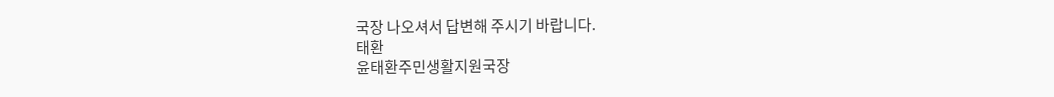국장 나오셔서 답변해 주시기 바랍니다.
태환
윤태환주민생활지원국장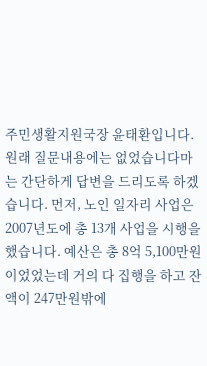주민생활지원국장 윤태환입니다. 원래 질문내용에는 없었습니다마는 간단하게 답변을 드리도록 하겠습니다. 먼저, 노인 일자리 사업은 2007년도에 총 13개 사업을 시행을 했습니다. 예산은 총 8억 5,100만원이었었는데 거의 다 집행을 하고 잔액이 247만원밖에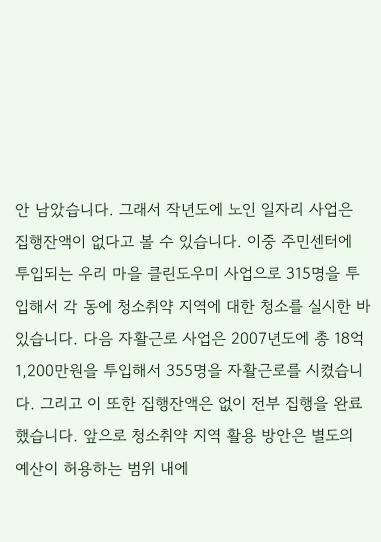안 남았습니다. 그래서 작년도에 노인 일자리 사업은 집행잔액이 없다고 볼 수 있습니다. 이중 주민센터에 투입되는 우리 마을 클린도우미 사업으로 315명을 투입해서 각 동에 청소취약 지역에 대한 청소를 실시한 바 있습니다. 다음 자활근로 사업은 2007년도에 총 18억 1,200만원을 투입해서 355명을 자활근로를 시켰습니다. 그리고 이 또한 집행잔액은 없이 전부 집행을 완료했습니다. 앞으로 청소취약 지역 활용 방안은 별도의 예산이 허용하는 범위 내에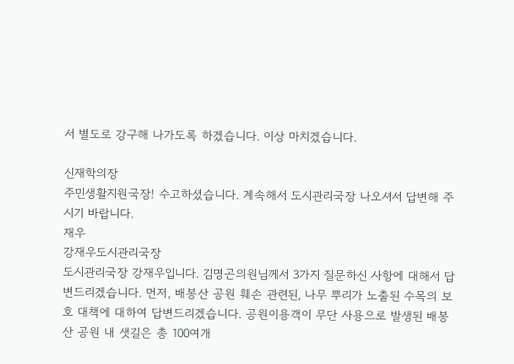서 별도로 강구해 나가도록 하겠습니다. 이상 마치겠습니다.

신재학의장
주민생활지원국장! 수고하셨습니다. 계속해서 도시관리국장 나오셔서 답변해 주시기 바랍니다.
재우
강재우도시관리국장
도시관리국장 강재우입니다. 김명곤의원님께서 3가지 질문하신 사항에 대해서 답변드리겠습니다. 먼저, 배봉산 공원 훼손 관련된, 나무 뿌리가 노출된 수목의 보호 대책에 대하여 답변드리겠습니다. 공원이용객이 무단 사용으로 발생된 배봉산 공원 내 샛길은 총 100여개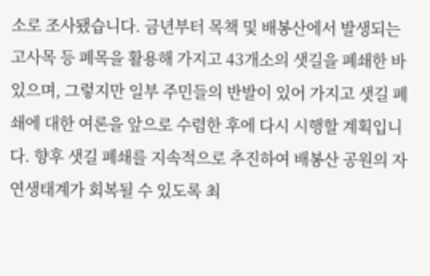소로 조사됐습니다. 금년부터 목책 및 배봉산에서 발생되는 고사목 등 폐목을 활용해 가지고 43개소의 샛길을 폐쇄한 바 있으며, 그렇지만 일부 주민들의 반발이 있어 가지고 샛길 폐쇄에 대한 여론을 앞으로 수렴한 후에 다시 시행할 계획입니다. 향후 샛길 폐쇄를 지속적으로 추진하여 배봉산 공원의 자연생태계가 회복될 수 있도록 최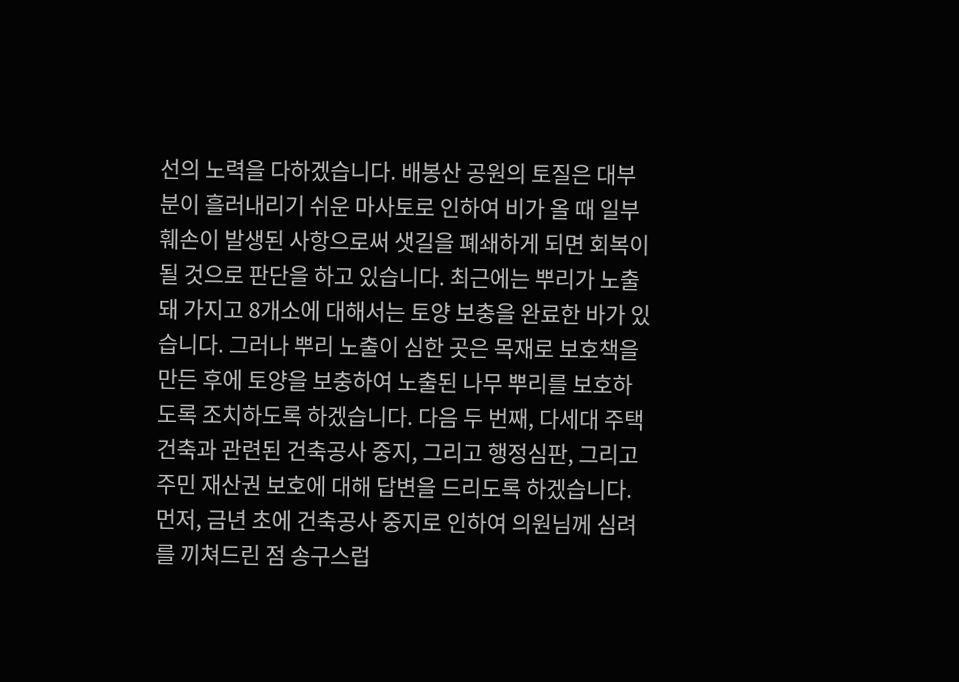선의 노력을 다하겠습니다. 배봉산 공원의 토질은 대부분이 흘러내리기 쉬운 마사토로 인하여 비가 올 때 일부 훼손이 발생된 사항으로써 샛길을 폐쇄하게 되면 회복이 될 것으로 판단을 하고 있습니다. 최근에는 뿌리가 노출돼 가지고 8개소에 대해서는 토양 보충을 완료한 바가 있습니다. 그러나 뿌리 노출이 심한 곳은 목재로 보호책을 만든 후에 토양을 보충하여 노출된 나무 뿌리를 보호하도록 조치하도록 하겠습니다. 다음 두 번째, 다세대 주택 건축과 관련된 건축공사 중지, 그리고 행정심판, 그리고 주민 재산권 보호에 대해 답변을 드리도록 하겠습니다. 먼저, 금년 초에 건축공사 중지로 인하여 의원님께 심려를 끼쳐드린 점 송구스럽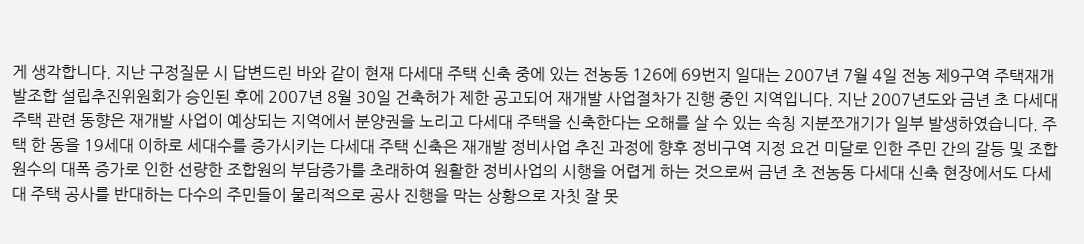게 생각합니다. 지난 구정질문 시 답변드린 바와 같이 현재 다세대 주택 신축 중에 있는 전농동 126에 69번지 일대는 2007년 7월 4일 전농 제9구역 주택재개발조합 설립추진위원회가 승인된 후에 2007년 8월 30일 건축허가 제한 공고되어 재개발 사업절차가 진행 중인 지역입니다. 지난 2007년도와 금년 초 다세대 주택 관련 동향은 재개발 사업이 예상되는 지역에서 분양권을 노리고 다세대 주택을 신축한다는 오해를 살 수 있는 속칭 지분쪼개기가 일부 발생하였습니다. 주택 한 동을 19세대 이하로 세대수를 증가시키는 다세대 주택 신축은 재개발 정비사업 추진 과정에 향후 정비구역 지정 요건 미달로 인한 주민 간의 갈등 및 조합원수의 대폭 증가로 인한 선량한 조합원의 부담증가를 초래하여 원활한 정비사업의 시행을 어렵게 하는 것으로써 금년 초 전농동 다세대 신축 현장에서도 다세대 주택 공사를 반대하는 다수의 주민들이 물리적으로 공사 진행을 막는 상황으로 자칫 잘 못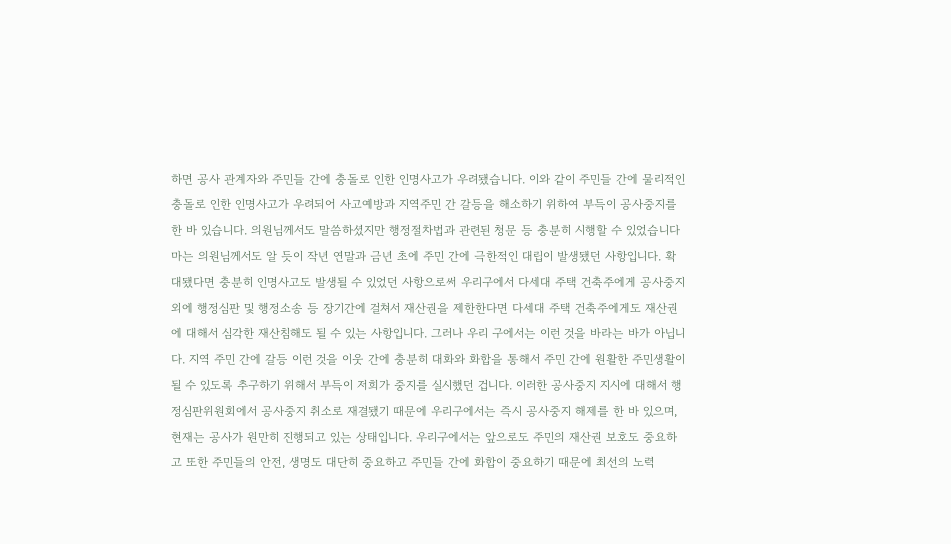하면 공사 관계자와 주민들 간에 충돌로 인한 인명사고가 우려됐습니다. 이와 같이 주민들 간에 물리적인 충돌로 인한 인명사고가 우려되어 사고예방과 지역주민 간 갈등을 해소하기 위하여 부득이 공사중지를 한 바 있습니다. 의원님께서도 말씀하셨지만 행정절차법과 관련된 청문 등 충분히 시행할 수 있었습니다마는 의원님께서도 알 듯이 작년 연말과 금년 초에 주민 간에 극한적인 대립이 발생됐던 사항입니다. 확대됐다면 충분히 인명사고도 발생될 수 있었던 사항으로써 우리구에서 다세대 주택 건축주에게 공사중지 외에 행정심판 및 행정소송 등 장기간에 걸쳐서 재산권을 제한한다면 다세대 주택 건축주에게도 재산권에 대해서 심각한 재산침해도 될 수 있는 사항입니다. 그러나 우리 구에서는 이런 것을 바라는 바가 아닙니다. 지역 주민 간에 갈등 이런 것을 이웃 간에 충분히 대화와 화합을 통해서 주민 간에 원활한 주민생활이 될 수 있도록 추구하기 위해서 부득이 저희가 중지를 실시했던 겁니다. 이러한 공사중지 지시에 대해서 행정심판위원회에서 공사중지 취소로 재결됐기 때문에 우리구에서는 즉시 공사중지 해제를 한 바 있으며, 현재는 공사가 원만히 진행되고 있는 상태입니다. 우리구에서는 앞으로도 주민의 재산권 보호도 중요하고 또한 주민들의 안전, 생명도 대단히 중요하고 주민들 간에 화합이 중요하기 때문에 최선의 노력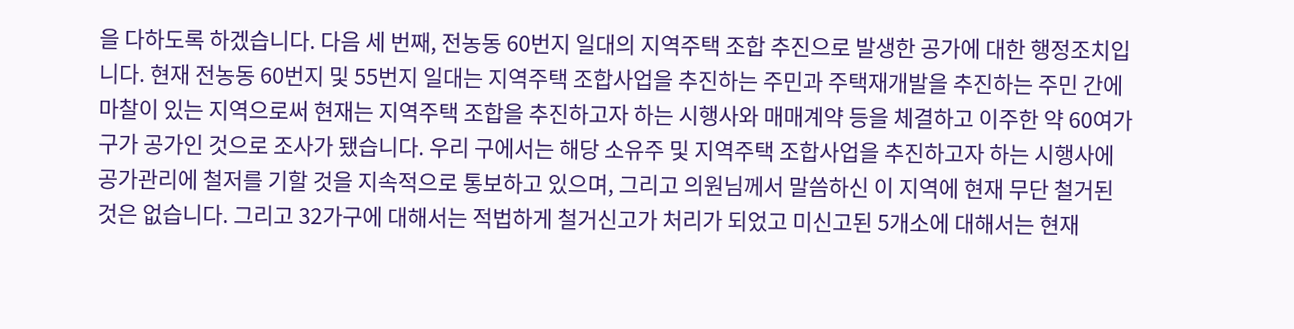을 다하도록 하겠습니다. 다음 세 번째, 전농동 60번지 일대의 지역주택 조합 추진으로 발생한 공가에 대한 행정조치입니다. 현재 전농동 60번지 및 55번지 일대는 지역주택 조합사업을 추진하는 주민과 주택재개발을 추진하는 주민 간에 마찰이 있는 지역으로써 현재는 지역주택 조합을 추진하고자 하는 시행사와 매매계약 등을 체결하고 이주한 약 60여가구가 공가인 것으로 조사가 됐습니다. 우리 구에서는 해당 소유주 및 지역주택 조합사업을 추진하고자 하는 시행사에 공가관리에 철저를 기할 것을 지속적으로 통보하고 있으며, 그리고 의원님께서 말씀하신 이 지역에 현재 무단 철거된 것은 없습니다. 그리고 32가구에 대해서는 적법하게 철거신고가 처리가 되었고 미신고된 5개소에 대해서는 현재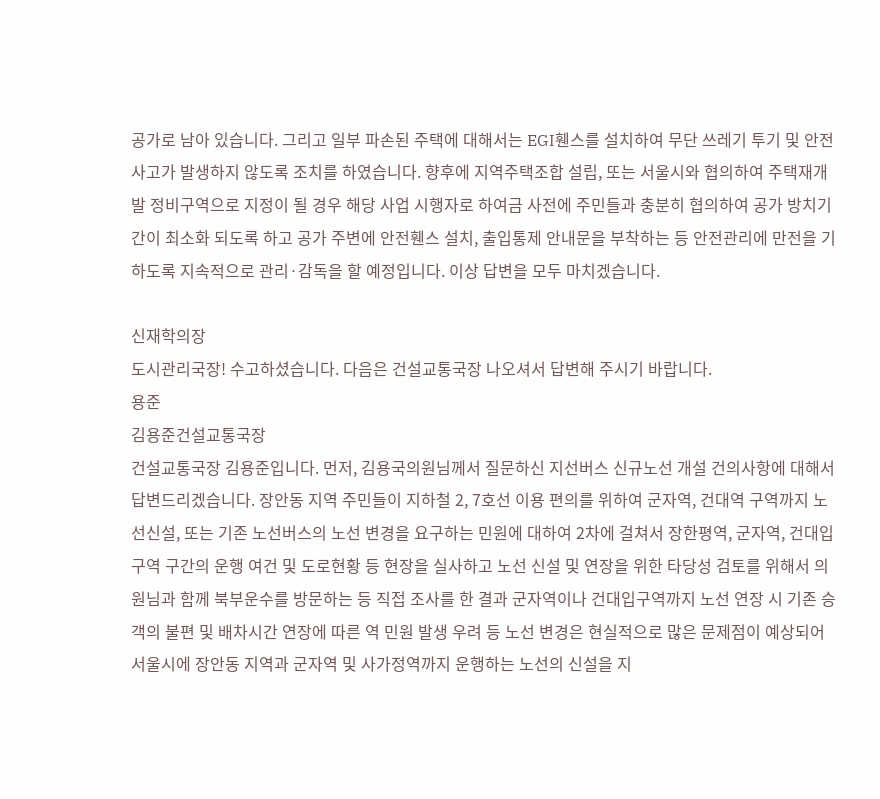공가로 남아 있습니다. 그리고 일부 파손된 주택에 대해서는 EGI휀스를 설치하여 무단 쓰레기 투기 및 안전사고가 발생하지 않도록 조치를 하였습니다. 향후에 지역주택조합 설립, 또는 서울시와 협의하여 주택재개발 정비구역으로 지정이 될 경우 해당 사업 시행자로 하여금 사전에 주민들과 충분히 협의하여 공가 방치기간이 최소화 되도록 하고 공가 주변에 안전휀스 설치, 출입통제 안내문을 부착하는 등 안전관리에 만전을 기하도록 지속적으로 관리·감독을 할 예정입니다. 이상 답변을 모두 마치겠습니다.

신재학의장
도시관리국장! 수고하셨습니다. 다음은 건설교통국장 나오셔서 답변해 주시기 바랍니다.
용준
김용준건설교통국장
건설교통국장 김용준입니다. 먼저, 김용국의원님께서 질문하신 지선버스 신규노선 개설 건의사항에 대해서 답변드리겠습니다. 장안동 지역 주민들이 지하철 2, 7호선 이용 편의를 위하여 군자역, 건대역 구역까지 노선신설, 또는 기존 노선버스의 노선 변경을 요구하는 민원에 대하여 2차에 걸쳐서 장한평역, 군자역, 건대입구역 구간의 운행 여건 및 도로현황 등 현장을 실사하고 노선 신설 및 연장을 위한 타당성 검토를 위해서 의원님과 함께 북부운수를 방문하는 등 직접 조사를 한 결과 군자역이나 건대입구역까지 노선 연장 시 기존 승객의 불편 및 배차시간 연장에 따른 역 민원 발생 우려 등 노선 변경은 현실적으로 많은 문제점이 예상되어 서울시에 장안동 지역과 군자역 및 사가정역까지 운행하는 노선의 신설을 지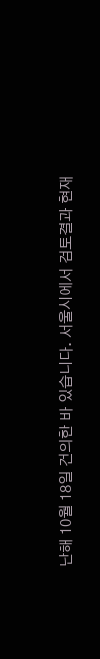난해 10월 18일 건의한 바 있습니다. 서울시에서 검토결과 현재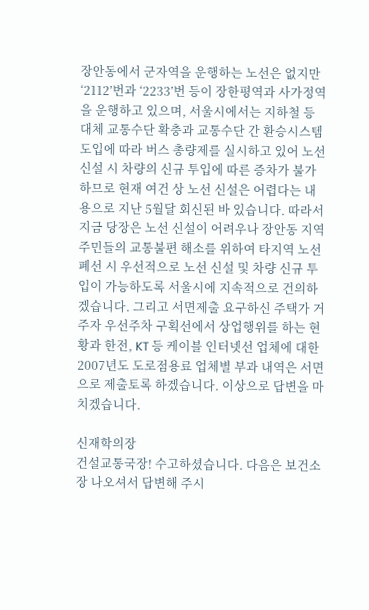장안동에서 군자역을 운행하는 노선은 없지만 ‘2112’번과 ‘2233’번 등이 장한평역과 사가정역을 운행하고 있으며, 서울시에서는 지하철 등 대체 교통수단 확충과 교통수단 간 환승시스템 도입에 따라 버스 총량제를 실시하고 있어 노선 신설 시 차량의 신규 투입에 따른 증차가 불가하므로 현재 여건 상 노선 신설은 어렵다는 내용으로 지난 5월달 회신된 바 있습니다. 따라서 지금 당장은 노선 신설이 어려우나 장안동 지역 주민들의 교통불편 해소를 위하여 타지역 노선 폐선 시 우선적으로 노선 신설 및 차량 신규 투입이 가능하도록 서울시에 지속적으로 건의하겠습니다. 그리고 서면제출 요구하신 주택가 거주자 우선주차 구획선에서 상업행위를 하는 현황과 한전, KT 등 케이블 인터넷선 업체에 대한 2007년도 도로점용료 업체별 부과 내역은 서면으로 제출토록 하겠습니다. 이상으로 답변을 마치겠습니다.

신재학의장
건설교통국장! 수고하셨습니다. 다음은 보건소장 나오셔서 답변해 주시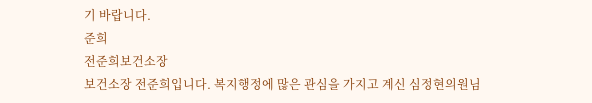기 바랍니다.
준희
전준희보건소장
보건소장 전준희입니다. 복지행정에 많은 관심을 가지고 계신 심정현의원님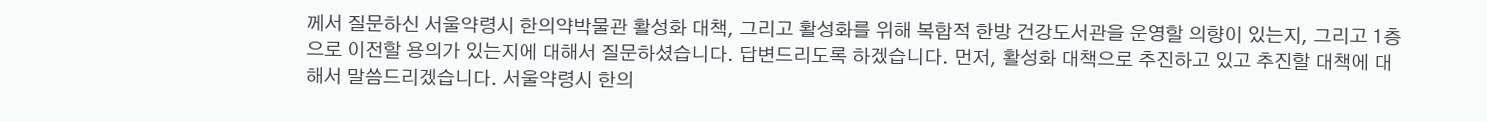께서 질문하신 서울약령시 한의약박물관 활성화 대책, 그리고 활성화를 위해 복합적 한방 건강도서관을 운영할 의향이 있는지, 그리고 1층으로 이전할 용의가 있는지에 대해서 질문하셨습니다. 답변드리도록 하겠습니다. 먼저, 활성화 대책으로 추진하고 있고 추진할 대책에 대해서 말씀드리겠습니다. 서울약령시 한의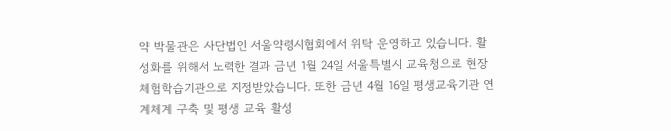약 박물관은 사단법인 서울약령시협회에서 위탁 운영하고 있습니다. 활성화를 위해서 노력한 결과 금년 1월 24일 서울특별시 교육청으로 현장 체험학습기관으로 지정받았습니다. 또한 금년 4월 16일 평생교육기관 연계체계 구축 및 평생 교육 활성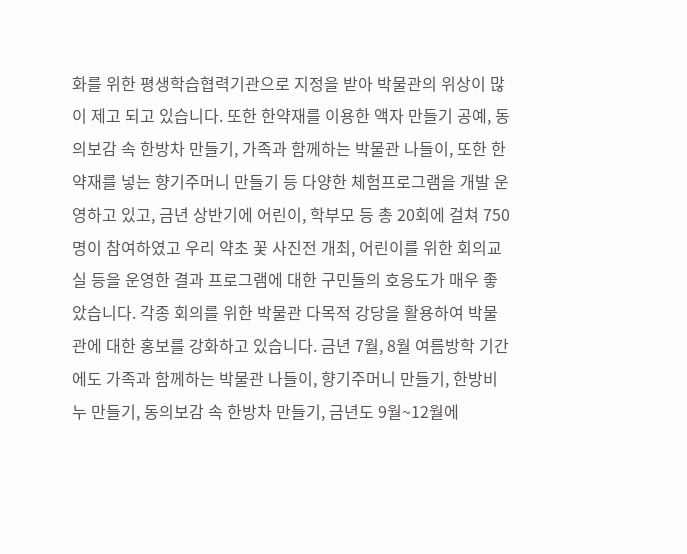화를 위한 평생학습협력기관으로 지정을 받아 박물관의 위상이 많이 제고 되고 있습니다. 또한 한약재를 이용한 액자 만들기 공예, 동의보감 속 한방차 만들기, 가족과 함께하는 박물관 나들이, 또한 한약재를 넣는 향기주머니 만들기 등 다양한 체험프로그램을 개발 운영하고 있고, 금년 상반기에 어린이, 학부모 등 총 20회에 걸쳐 750명이 참여하였고 우리 약초 꽃 사진전 개최, 어린이를 위한 회의교실 등을 운영한 결과 프로그램에 대한 구민들의 호응도가 매우 좋았습니다. 각종 회의를 위한 박물관 다목적 강당을 활용하여 박물관에 대한 홍보를 강화하고 있습니다. 금년 7월, 8월 여름방학 기간에도 가족과 함께하는 박물관 나들이, 향기주머니 만들기, 한방비누 만들기, 동의보감 속 한방차 만들기, 금년도 9월~12월에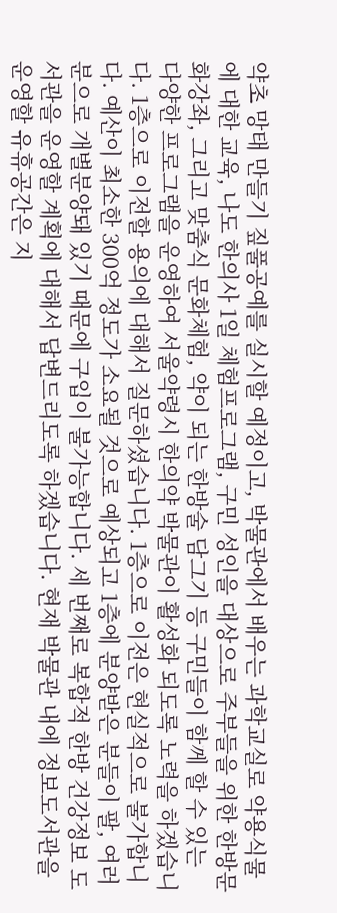약초 망태 만들기 짚풀공예를 실시할 예정이고, 박물관에서 배우는 과학교실로 약용식물에 대한 교육, 나도 한의사 1일 체험프로그램, 구민 성인을 대상으로 주부들을 위한 한방문화강좌, 그리고 맞춤식 문화체험, 약이 되는 한방술 담그기 등 구민들이 함께 할 수 있는 다양한 프로그램을 운영하여 서울약령시 한의약 박물관이 활성화 되도록 노력을 하겠습니다. 1층으로 이전할 용의에 대해서 질문하셨습니다. 1층으로 이전은 현실적으로 불가합니다. 예산이 최소한 300억 정도가 소요될 것으로 예상되고 1층에 분양받은 분들이 팔, 여러 분으로 개별분양돼 있기 때문에 구입이 불가능합니다. 세 번째로 복합적 한방 건강정보 도서관을 운영할 계획에 대해서 답변드리도록 하겠습니다. 현재 박물관 내에 정보도서관을 운영할 유휴공간은 지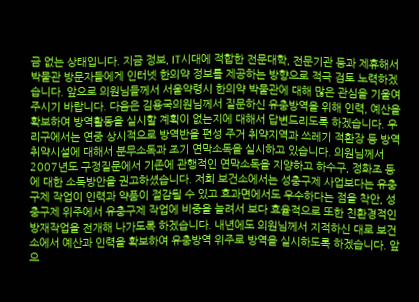금 없는 상태입니다. 지금 정보, IT시대에 적합한 전문대학, 전문기관 등과 제휴해서 박물관 방문자들에게 인터넷 한의약 정보를 제공하는 방향으로 적극 검토 노력하겠습니다. 앞으로 의원님들께서 서울약령시 한의약 박물관에 대해 많은 관심을 기울여 주시기 바랍니다. 다음은 김용국의원님께서 질문하신 유충방역을 위해 인력, 예산을 확보하여 방역활동을 실시할 계획이 없는지에 대해서 답변드리도록 하겠습니다. 우리구에서는 연중 상시적으로 방역반을 편성 주거 취약지역과 쓰레기 적환장 등 방역 취약시설에 대해서 분무소독과 조기 연막소독을 실시하고 있습니다. 의원님께서 2007년도 구정질문에서 기존에 관행적인 연막소독을 지양하고 하수구, 정화조 등에 대한 소독방안을 권고하셨습니다. 저희 보건소에서는 성충구제 사업보다는 유충구제 작업이 인력과 약품이 절감될 수 있고 효과면에서도 우수하다는 점을 착안, 성충구제 위주에서 유충구제 작업에 비중을 늘려서 보다 효율적으로 또한 친환경적인 방재작업을 전개해 나가도록 하겠습니다. 내년에도 의원님께서 지적하신 대로 보건소에서 예산과 인력을 확보하여 유충방역 위주로 방역을 실시하도록 하겠습니다. 앞으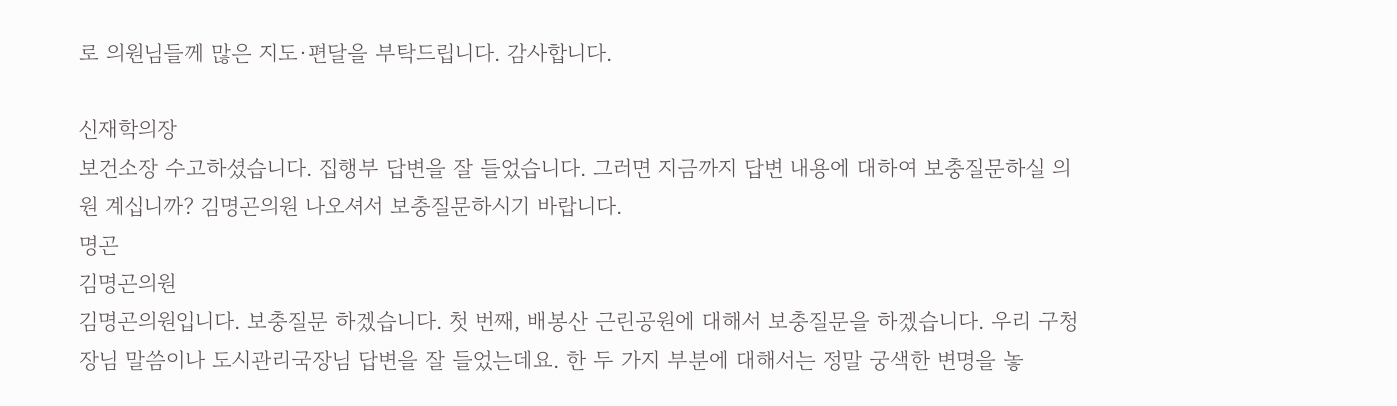로 의원님들께 많은 지도·편달을 부탁드립니다. 감사합니다.

신재학의장
보건소장 수고하셨습니다. 집행부 답변을 잘 들었습니다. 그러면 지금까지 답변 내용에 대하여 보충질문하실 의원 계십니까? 김명곤의원 나오셔서 보충질문하시기 바랍니다.
명곤
김명곤의원
김명곤의원입니다. 보충질문 하겠습니다. 첫 번째, 배봉산 근린공원에 대해서 보충질문을 하겠습니다. 우리 구청장님 말씀이나 도시관리국장님 답변을 잘 들었는데요. 한 두 가지 부분에 대해서는 정말 궁색한 변명을 놓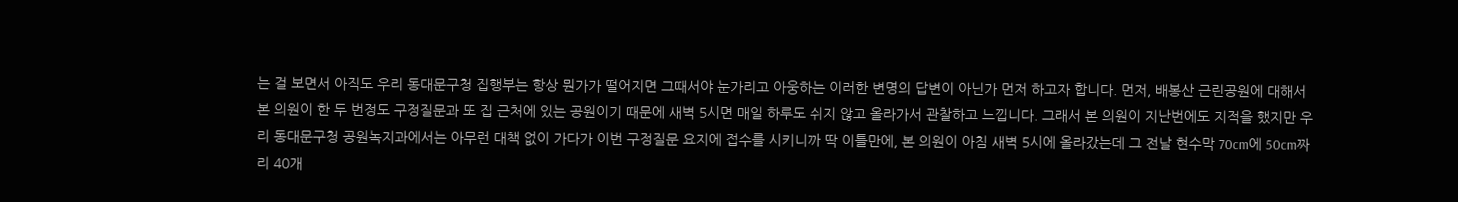는 걸 보면서 아직도 우리 동대문구청 집행부는 항상 뭔가가 떨어지면 그때서야 눈가리고 아웅하는 이러한 변명의 답변이 아닌가 먼저 하고자 합니다. 먼저, 배봉산 근린공원에 대해서 본 의원이 한 두 번정도 구정질문과 또 집 근처에 있는 공원이기 때문에 새벽 5시면 매일 하루도 쉬지 않고 올라가서 관찰하고 느낍니다. 그래서 본 의원이 지난번에도 지적을 했지만 우리 동대문구청 공원녹지과에서는 아무런 대책 없이 가다가 이번 구정질문 요지에 접수를 시키니까 딱 이틀만에, 본 의원이 아침 새벽 5시에 올라갔는데 그 전날 현수막 70cm에 50cm짜리 40개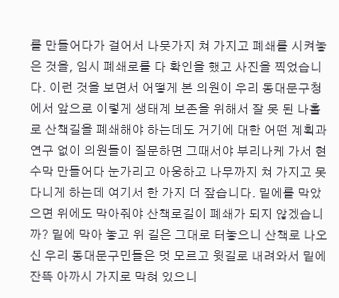를 만들어다가 걸어서 나뭇가지 쳐 가지고 폐쇄를 시켜놓은 것을, 임시 폐쇄로를 다 확인을 했고 사진을 찍었습니다. 이런 것을 보면서 어떻게 본 의원이 우리 동대문구청에서 앞으로 이렇게 생태계 보존을 위해서 잘 못 된 나홀로 산책길을 폐쇄해야 하는데도 거기에 대한 어떤 계획과 연구 없이 의원들이 질문하면 그때서야 부리나케 가서 현수막 만들어다 눈가리고 아웅하고 나무까지 쳐 가지고 못 다니게 하는데 여기서 한 가지 더 잪습니다. 밑에를 막았으면 위에도 막아줘야 산책로길이 폐쇄가 되지 않겠습니까? 밑에 막아 놓고 위 길은 그대로 터놓으니 산책로 나오신 우리 동대문구민들은 멋 모르고 윗길로 내려와서 밑에 잔뜩 아까시 가지로 막혀 있으니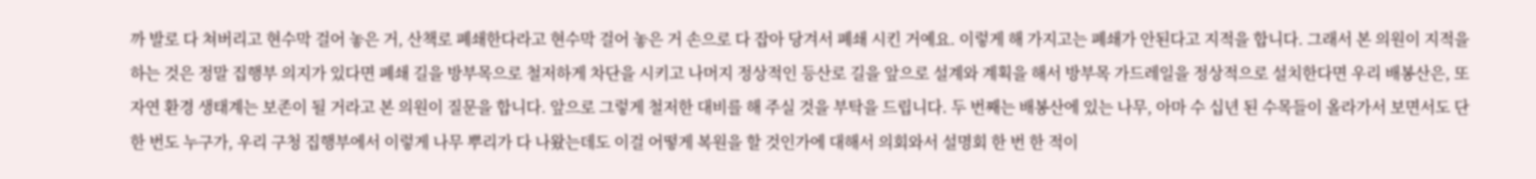까 발로 다 쳐버리고 현수막 걸어 놓은 거, 산책로 폐쇄한다라고 현수막 걸어 놓은 거 손으로 다 잡아 당겨서 폐쇄 시킨 거예요. 이렇게 해 가지고는 폐쇄가 안된다고 지적을 합니다. 그래서 본 의원이 지적을 하는 것은 정말 집행부 의지가 있다면 폐쇄 길을 방부목으로 철저하게 차단을 시키고 나머지 정상적인 등산로 길을 앞으로 설계와 계획을 해서 방부목 가드레일을 정상적으로 설치한다면 우리 배봉산은, 또 자연 환경 생태계는 보존이 될 거라고 본 의원이 질문을 합니다. 앞으로 그렇게 철저한 대비를 해 주실 것을 부탁을 드립니다. 두 번째는 배봉산에 있는 나무, 아마 수 십년 된 수목들이 올라가서 보면서도 단 한 번도 누구가, 우리 구청 집행부에서 이렇게 나무 뿌리가 다 나왔는데도 이걸 어떻게 복원을 할 것인가에 대해서 의회와서 설명회 한 번 한 적이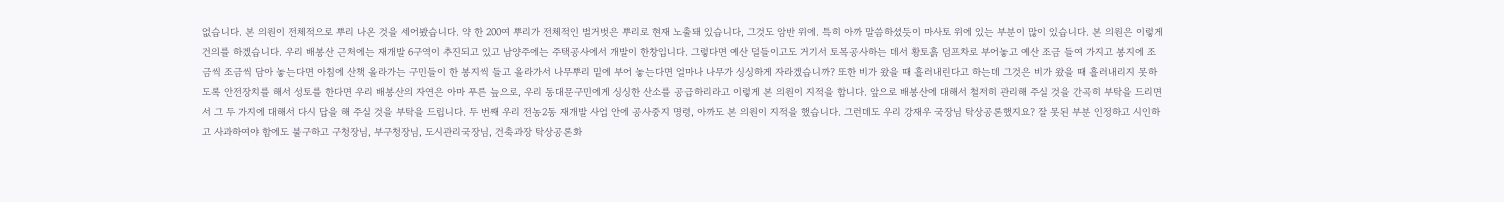없습니다. 본 의원이 전체적으로 뿌리 나온 것을 세어봤습니다. 약 한 200여 뿌리가 전체적인 벌거벗은 뿌리로 현재 노출돼 있습니다, 그것도 암반 위에. 특히 아까 말씀하셨듯이 마사토 위에 있는 부분이 많이 있습니다. 본 의원은 이렇게 건의를 하겠습니다. 우리 배봉산 근처에는 재개발 6구역이 추진되고 있고 남양주에는 주택공사에서 개발이 한창입니다. 그렇다면 예산 덜들이고도 거기서 토목공사하는 데서 황토흙 덤프차로 부어놓고 예산 조금 들여 가지고 봉지에 조금씩 조금씩 담아 놓는다면 아침에 산책 올라가는 구민들이 한 봉지씩 들고 올라가서 나무뿌리 밑에 부어 놓는다면 얼마나 나무가 싱싱하게 자라겠습니까? 또한 비가 왔을 때 흘러내린다고 하는데 그것은 비가 왔을 때 흘러내리지 못하도록 안전장치를 해서 성토를 한다면 우리 배봉산의 자연은 아마 푸른 늪으로, 우리 동대문구민에게 싱싱한 산소를 공급하리라고 이렇게 본 의원이 지적을 합니다. 앞으로 배봉산에 대해서 철저히 관리해 주실 것을 간곡히 부탁을 드리면서 그 두 가지에 대해서 다시 답을 해 주실 것을 부탁을 드립니다. 두 번째 우리 전농2동 재개발 사업 안에 공사중지 명령, 아까도 본 의원이 지적을 했습니다. 그런데도 우리 강재우 국장님 탁상공론했지요? 잘 못된 부분 인정하고 시인하고 사과하여야 함에도 불구하고 구청장님, 부구청장님, 도시관리국장님, 건축과장 탁상공론화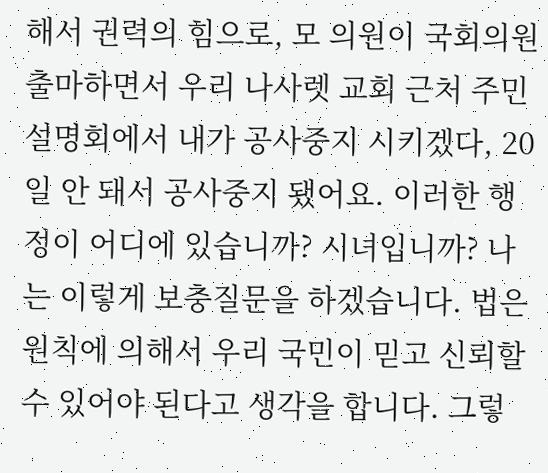해서 권력의 힘으로, 모 의원이 국회의원 출마하면서 우리 나사렛 교회 근처 주민 설명회에서 내가 공사중지 시키겠다, 20일 안 돼서 공사중지 됐어요. 이러한 행정이 어디에 있습니까? 시녀입니까? 나는 이렇게 보충질문을 하겠습니다. 법은 원칙에 의해서 우리 국민이 믿고 신뢰할 수 있어야 된다고 생각을 합니다. 그렇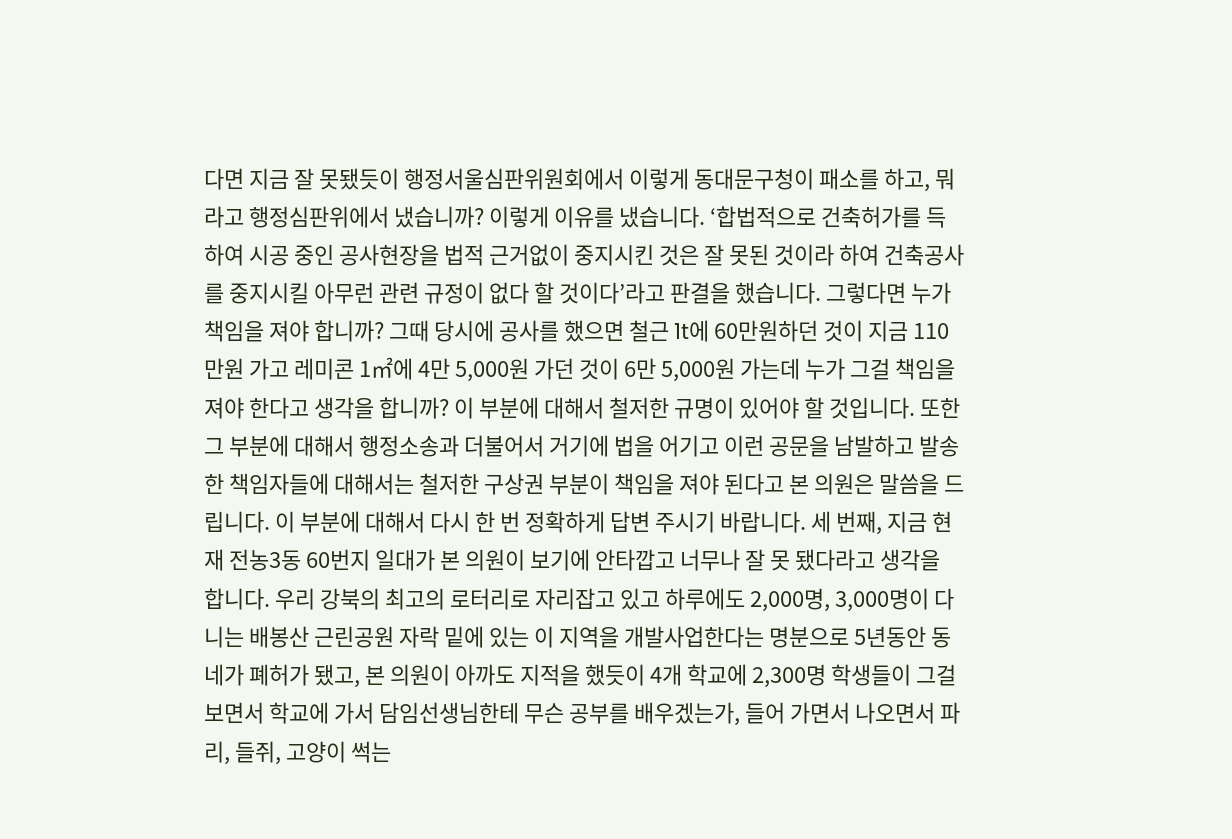다면 지금 잘 못됐듯이 행정서울심판위원회에서 이렇게 동대문구청이 패소를 하고, 뭐라고 행정심판위에서 냈습니까? 이렇게 이유를 냈습니다. ‘합법적으로 건축허가를 득하여 시공 중인 공사현장을 법적 근거없이 중지시킨 것은 잘 못된 것이라 하여 건축공사를 중지시킬 아무런 관련 규정이 없다 할 것이다’라고 판결을 했습니다. 그렇다면 누가 책임을 져야 합니까? 그때 당시에 공사를 했으면 철근 1t에 60만원하던 것이 지금 110만원 가고 레미콘 1㎡에 4만 5,000원 가던 것이 6만 5,000원 가는데 누가 그걸 책임을 져야 한다고 생각을 합니까? 이 부분에 대해서 철저한 규명이 있어야 할 것입니다. 또한 그 부분에 대해서 행정소송과 더불어서 거기에 법을 어기고 이런 공문을 남발하고 발송한 책임자들에 대해서는 철저한 구상권 부분이 책임을 져야 된다고 본 의원은 말씀을 드립니다. 이 부분에 대해서 다시 한 번 정확하게 답변 주시기 바랍니다. 세 번째, 지금 현재 전농3동 60번지 일대가 본 의원이 보기에 안타깝고 너무나 잘 못 됐다라고 생각을 합니다. 우리 강북의 최고의 로터리로 자리잡고 있고 하루에도 2,000명, 3,000명이 다니는 배봉산 근린공원 자락 밑에 있는 이 지역을 개발사업한다는 명분으로 5년동안 동네가 폐허가 됐고, 본 의원이 아까도 지적을 했듯이 4개 학교에 2,300명 학생들이 그걸 보면서 학교에 가서 담임선생님한테 무슨 공부를 배우겠는가, 들어 가면서 나오면서 파리, 들쥐, 고양이 썩는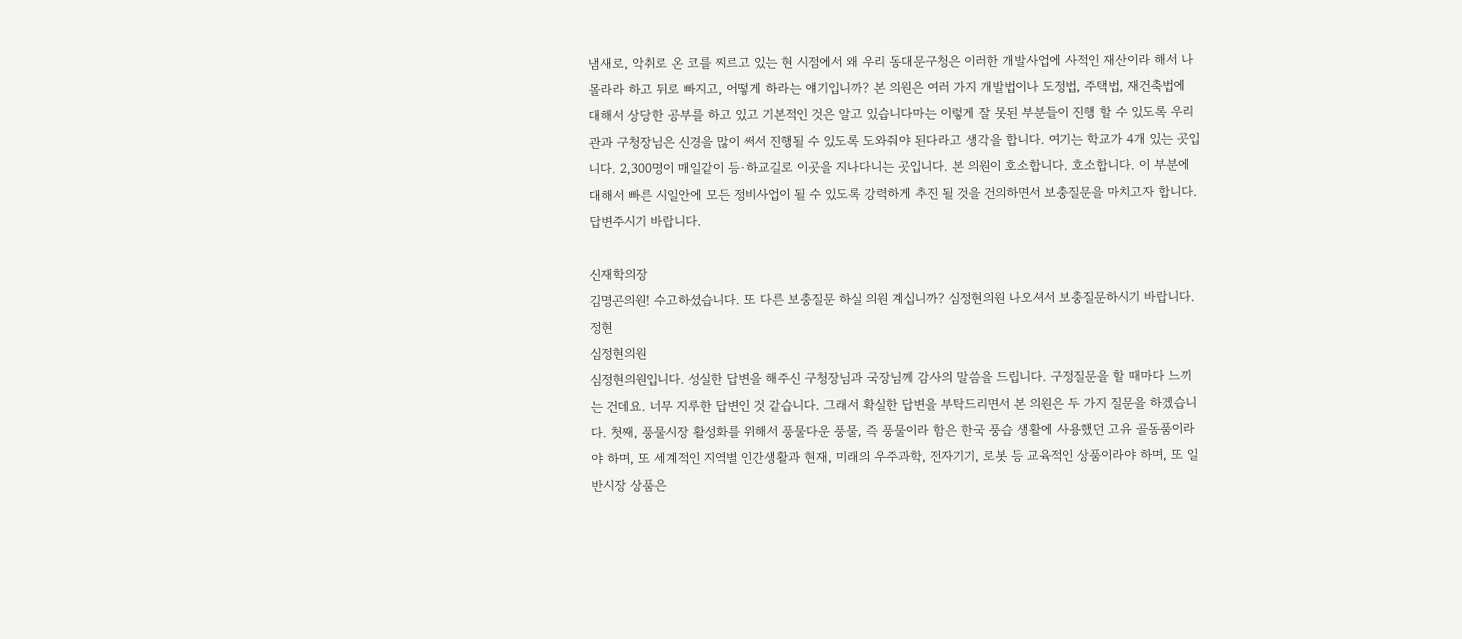냄새로, 악취로 온 코를 찌르고 있는 현 시점에서 왜 우리 동대문구청은 이러한 개발사업에 사적인 재산이라 해서 나 몰라라 하고 뒤로 빠지고, 어떻게 하라는 얘기입니까? 본 의원은 여러 가지 개발법이나 도정법, 주택법, 재건축법에 대해서 상당한 공부를 하고 있고 기본적인 것은 알고 있습니다마는 이렇게 잘 못된 부분들이 진행 할 수 있도록 우리 관과 구청장님은 신경을 많이 써서 진행될 수 있도록 도와줘야 된다라고 생각을 합니다. 여기는 학교가 4개 있는 곳입니다. 2,300명이 매일같이 등·하교길로 이곳을 지나다니는 곳입니다. 본 의원이 호소합니다. 호소합니다. 이 부분에 대해서 빠른 시일안에 모든 정비사업이 될 수 있도록 강력하게 추진 될 것을 건의하면서 보충질문을 마치고자 합니다. 답변주시기 바랍니다.

신재학의장
김명곤의원! 수고하셨습니다. 또 다른 보충질문 하실 의원 계십니까? 심정현의원 나오셔서 보충질문하시기 바랍니다.
정현
심정현의원
심정현의원입니다. 성실한 답변을 해주신 구청장님과 국장님께 감사의 말씀을 드립니다. 구정질문을 할 때마다 느끼는 건데요. 너무 지루한 답변인 것 같습니다. 그래서 확실한 답변을 부탁드리면서 본 의원은 두 가지 질문을 하겠습니다. 첫째, 풍물시장 활성화를 위해서 풍물다운 풍물, 즉 풍물이라 함은 한국 풍습 생활에 사용했던 고유 골동품이라야 하며, 또 세계적인 지역별 인간생활과 현재, 미래의 우주과학, 전자기기, 로봇 등 교육적인 상품이라야 하며, 또 일반시장 상품은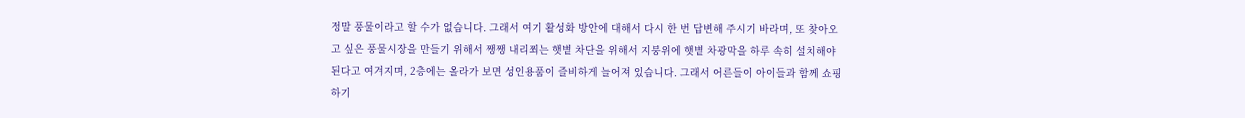정말 풍물이라고 할 수가 없습니다. 그래서 여기 활성화 방안에 대해서 다시 한 번 답변해 주시기 바라며, 또 찾아오고 싶은 풍물시장을 만들기 위해서 쨍쨍 내리쬐는 햇볕 차단을 위해서 지붕위에 햇볕 차광막을 하루 속히 설치해야 된다고 여겨지며, 2층에는 올라가 보면 성인용품이 즐비하게 늘어져 있습니다. 그래서 어른들이 아이들과 함께 쇼핑하기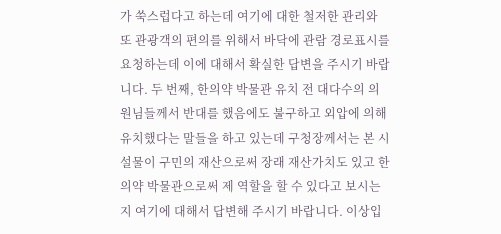가 쑥스럽다고 하는데 여기에 대한 철저한 관리와 또 관광객의 편의를 위해서 바닥에 관람 경로표시를 요청하는데 이에 대해서 확실한 답변을 주시기 바랍니다. 두 번째, 한의약 박물관 유치 전 대다수의 의원님들께서 반대를 했음에도 불구하고 외압에 의해 유치했다는 말들을 하고 있는데 구청장께서는 본 시설물이 구민의 재산으로써 장래 재산가치도 있고 한의약 박물관으로써 제 역할을 할 수 있다고 보시는지 여기에 대해서 답변해 주시기 바랍니다. 이상입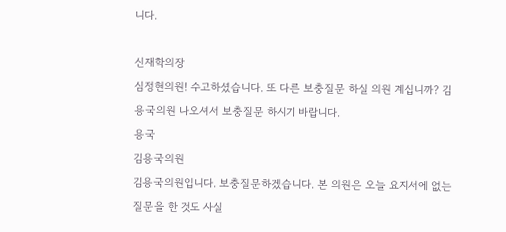니다.

신재학의장
심정현의원! 수고하셨습니다. 또 다른 보충질문 하실 의원 계십니까? 김용국의원 나오셔서 보충질문 하시기 바랍니다.
용국
김용국의원
김용국의원입니다. 보충질문하겠습니다. 본 의원은 오늘 요지서에 없는 질문을 한 것도 사실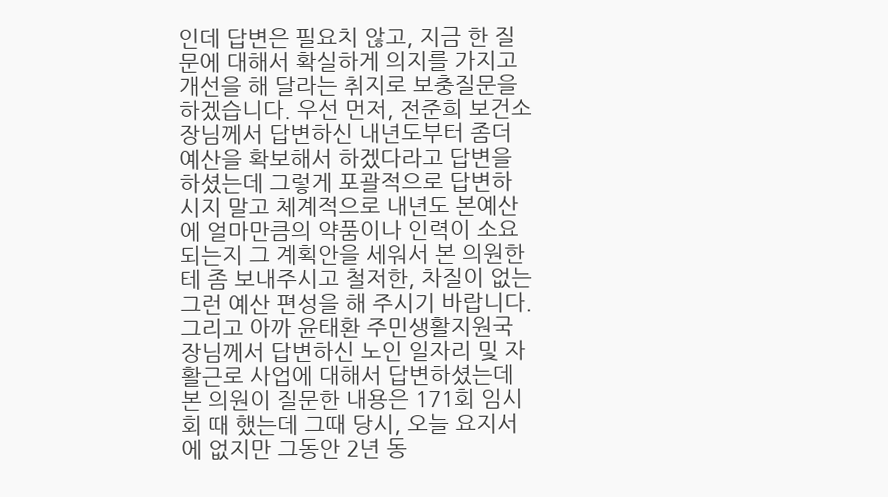인데 답변은 필요치 않고, 지금 한 질문에 대해서 확실하게 의지를 가지고 개선을 해 달라는 취지로 보충질문을 하겠습니다. 우선 먼저, 전준희 보건소장님께서 답변하신 내년도부터 좀더 예산을 확보해서 하겠다라고 답변을 하셨는데 그렇게 포괄적으로 답변하시지 말고 체계적으로 내년도 본예산에 얼마만큼의 약품이나 인력이 소요되는지 그 계획안을 세워서 본 의원한테 좀 보내주시고 철저한, 차질이 없는 그런 예산 편성을 해 주시기 바랍니다. 그리고 아까 윤태환 주민생활지원국장님께서 답변하신 노인 일자리 및 자활근로 사업에 대해서 답변하셨는데 본 의원이 질문한 내용은 171회 임시회 때 했는데 그때 당시, 오늘 요지서에 없지만 그동안 2년 동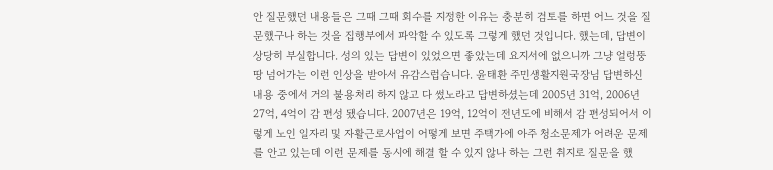안 질문했던 내용들은 그때 그때 회수를 지정한 이유는 충분히 검토를 하면 어느 것을 질문했구나 하는 것을 집행부에서 파악할 수 있도록 그렇게 했던 것입니다. 했는데, 답변이 상당히 부실합니다. 성의 있는 답변이 있었으면 좋았는데 요지서에 없으니까 그냥 얼렁뚱땅 넘어가는 이런 인상을 받아서 유감스럽습니다. 윤태환 주민생활지원국장님 답변하신 내용 중에서 거의 불용처리 하지 않고 다 썼노라고 답변하셨는데 2005년 31억, 2006년 27억, 4억이 감 편성 됐습니다. 2007년은 19억, 12억이 전년도에 비해서 감 편성되어서 이렇게 노인 일자리 및 자활근로사업이 어떻게 보면 주택가에 아주 청소문제가 어려운 문제를 안고 있는데 이런 문제를 동시에 해결 할 수 있지 않나 하는 그런 취지로 질문을 했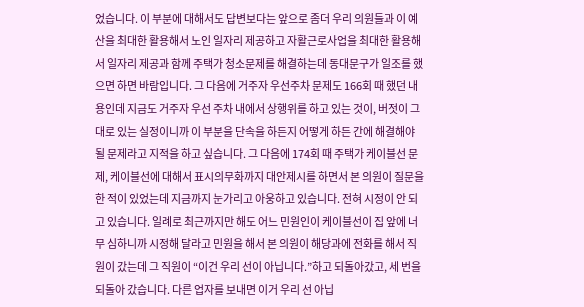었습니다. 이 부분에 대해서도 답변보다는 앞으로 좀더 우리 의원들과 이 예산을 최대한 활용해서 노인 일자리 제공하고 자활근로사업을 최대한 활용해서 일자리 제공과 함께 주택가 청소문제를 해결하는데 동대문구가 일조를 했으면 하면 바람입니다. 그 다음에 거주자 우선주차 문제도 166회 때 했던 내용인데 지금도 거주자 우선 주차 내에서 상행위를 하고 있는 것이, 버젓이 그대로 있는 실정이니까 이 부분을 단속을 하든지 어떻게 하든 간에 해결해야 될 문제라고 지적을 하고 싶습니다. 그 다음에 174회 때 주택가 케이블선 문제, 케이블선에 대해서 표시의무화까지 대안제시를 하면서 본 의원이 질문을 한 적이 있었는데 지금까지 눈가리고 아웅하고 있습니다. 전혀 시정이 안 되고 있습니다. 일례로 최근까지만 해도 어느 민원인이 케이블선이 집 앞에 너무 심하니까 시정해 달라고 민원을 해서 본 의원이 해당과에 전화를 해서 직원이 갔는데 그 직원이 “이건 우리 선이 아닙니다.”하고 되돌아갔고, 세 번을 되돌아 갔습니다. 다른 업자를 보내면 이거 우리 선 아닙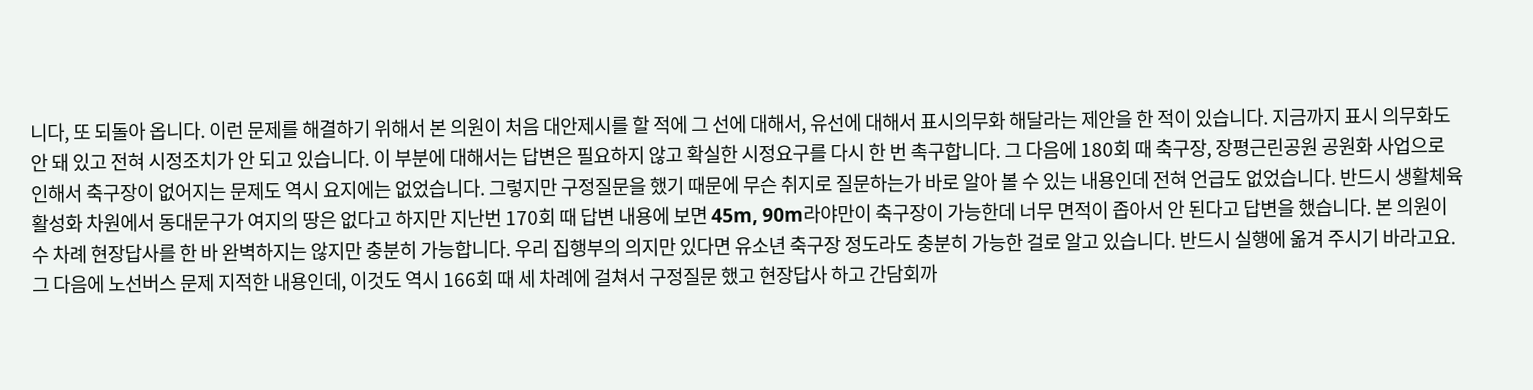니다, 또 되돌아 옵니다. 이런 문제를 해결하기 위해서 본 의원이 처음 대안제시를 할 적에 그 선에 대해서, 유선에 대해서 표시의무화 해달라는 제안을 한 적이 있습니다. 지금까지 표시 의무화도 안 돼 있고 전혀 시정조치가 안 되고 있습니다. 이 부분에 대해서는 답변은 필요하지 않고 확실한 시정요구를 다시 한 번 촉구합니다. 그 다음에 180회 때 축구장, 장평근린공원 공원화 사업으로 인해서 축구장이 없어지는 문제도 역시 요지에는 없었습니다. 그렇지만 구정질문을 했기 때문에 무슨 취지로 질문하는가 바로 알아 볼 수 있는 내용인데 전혀 언급도 없었습니다. 반드시 생활체육 활성화 차원에서 동대문구가 여지의 땅은 없다고 하지만 지난번 170회 때 답변 내용에 보면 45m, 90m라야만이 축구장이 가능한데 너무 면적이 좁아서 안 된다고 답변을 했습니다. 본 의원이 수 차례 현장답사를 한 바 완벽하지는 않지만 충분히 가능합니다. 우리 집행부의 의지만 있다면 유소년 축구장 정도라도 충분히 가능한 걸로 알고 있습니다. 반드시 실행에 옮겨 주시기 바라고요. 그 다음에 노선버스 문제 지적한 내용인데, 이것도 역시 166회 때 세 차례에 걸쳐서 구정질문 했고 현장답사 하고 간담회까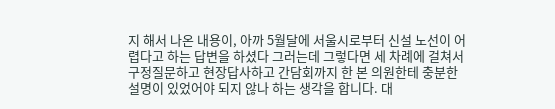지 해서 나온 내용이, 아까 5월달에 서울시로부터 신설 노선이 어렵다고 하는 답변을 하셨다 그러는데 그렇다면 세 차례에 걸쳐서 구정질문하고 현장답사하고 간담회까지 한 본 의원한테 충분한 설명이 있었어야 되지 않나 하는 생각을 합니다. 대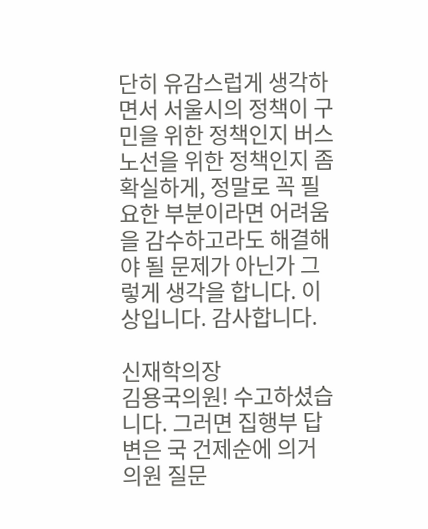단히 유감스럽게 생각하면서 서울시의 정책이 구민을 위한 정책인지 버스노선을 위한 정책인지 좀 확실하게, 정말로 꼭 필요한 부분이라면 어려움을 감수하고라도 해결해야 될 문제가 아닌가 그렇게 생각을 합니다. 이상입니다. 감사합니다.

신재학의장
김용국의원! 수고하셨습니다. 그러면 집행부 답변은 국 건제순에 의거 의원 질문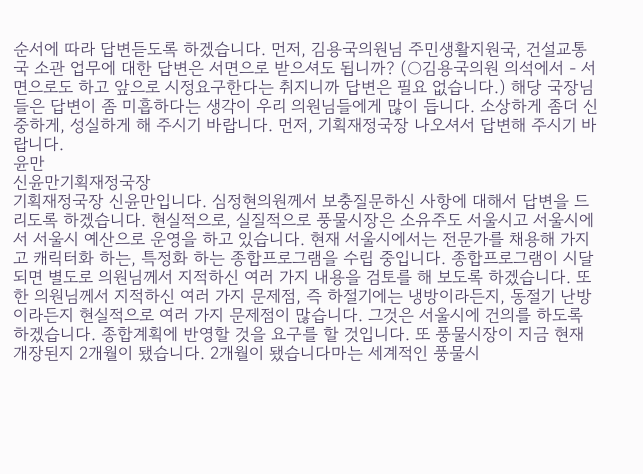순서에 따라 답변듣도록 하겠습니다. 먼저, 김용국의원님 주민생활지원국, 건설교통국 소관 업무에 대한 답변은 서면으로 받으셔도 됩니까? (○김용국의원 의석에서 - 서면으로도 하고 앞으로 시정요구한다는 취지니까 답변은 필요 없습니다.) 해당 국장님들은 답변이 좀 미흡하다는 생각이 우리 의원님들에게 많이 듭니다. 소상하게 좀더 신중하게, 성실하게 해 주시기 바랍니다. 먼저, 기획재정국장 나오셔서 답변해 주시기 바랍니다.
윤만
신윤만기획재정국장
기획재정국장 신윤만입니다. 심정현의원께서 보충질문하신 사항에 대해서 답변을 드리도록 하겠습니다. 현실적으로, 실질적으로 풍물시장은 소유주도 서울시고 서울시에서 서울시 예산으로 운영을 하고 있습니다. 현재 서울시에서는 전문가를 채용해 가지고 캐릭터화 하는, 특정화 하는 종합프로그램을 수립 중입니다. 종합프로그램이 시달되면 별도로 의원님께서 지적하신 여러 가지 내용을 검토를 해 보도록 하겠습니다. 또한 의원님께서 지적하신 여러 가지 문제점, 즉 하절기에는 냉방이라든지, 동절기 난방이라든지 현실적으로 여러 가지 문제점이 많습니다. 그것은 서울시에 건의를 하도록 하겠습니다. 종합계획에 반영할 것을 요구를 할 것입니다. 또 풍물시장이 지금 현재 개장된지 2개월이 됐습니다. 2개월이 됐습니다마는 세계적인 풍물시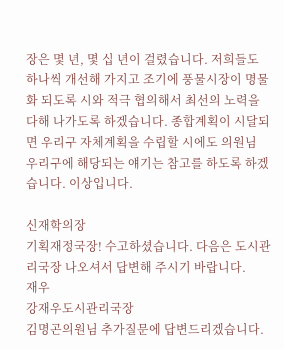장은 몇 년, 몇 십 년이 걸렸습니다. 저희들도 하나씩 개선해 가지고 조기에 풍물시장이 명물화 되도록 시와 적극 협의해서 최선의 노력을 다해 나가도록 하겠습니다. 종합계획이 시달되면 우리구 자체계획을 수립할 시에도 의원님 우리구에 해당되는 얘기는 참고를 하도록 하겠습니다. 이상입니다.

신재학의장
기획재정국장! 수고하셨습니다. 다음은 도시관리국장 나오셔서 답변해 주시기 바랍니다.
재우
강재우도시관리국장
김명곤의원님 추가질문에 답변드리겠습니다.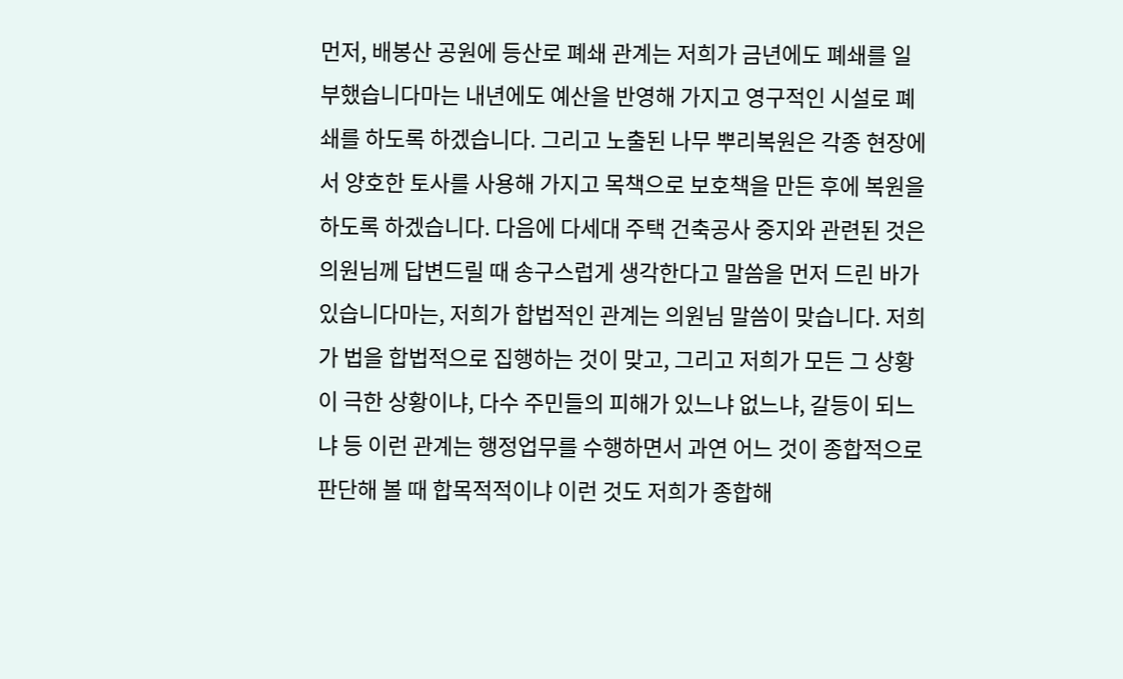먼저, 배봉산 공원에 등산로 폐쇄 관계는 저희가 금년에도 폐쇄를 일부했습니다마는 내년에도 예산을 반영해 가지고 영구적인 시설로 폐쇄를 하도록 하겠습니다. 그리고 노출된 나무 뿌리복원은 각종 현장에서 양호한 토사를 사용해 가지고 목책으로 보호책을 만든 후에 복원을 하도록 하겠습니다. 다음에 다세대 주택 건축공사 중지와 관련된 것은 의원님께 답변드릴 때 송구스럽게 생각한다고 말씀을 먼저 드린 바가 있습니다마는, 저희가 합법적인 관계는 의원님 말씀이 맞습니다. 저희가 법을 합법적으로 집행하는 것이 맞고, 그리고 저희가 모든 그 상황이 극한 상황이냐, 다수 주민들의 피해가 있느냐 없느냐, 갈등이 되느냐 등 이런 관계는 행정업무를 수행하면서 과연 어느 것이 종합적으로 판단해 볼 때 합목적적이냐 이런 것도 저희가 종합해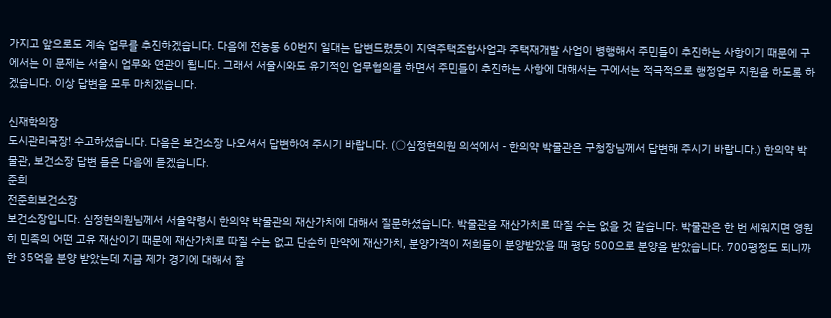가지고 앞으로도 계속 업무를 추진하겠습니다. 다음에 전농동 60번지 일대는 답변드렸듯이 지역주택조합사업과 주택재개발 사업이 병행해서 주민들이 추진하는 사항이기 때문에 구에서는 이 문제는 서울시 업무와 연관이 됩니다. 그래서 서울시와도 유기적인 업무협의를 하면서 주민들이 추진하는 사항에 대해서는 구에서는 적극적으로 행정업무 지원을 하도록 하겠습니다. 이상 답변을 모두 마치겠습니다.

신재학의장
도시관리국장! 수고하셨습니다. 다음은 보건소장 나오셔서 답변하여 주시기 바랍니다. (○심정현의원 의석에서 - 한의약 박물관은 구청장님께서 답변해 주시기 바랍니다.) 한의약 박물관, 보건소장 답변 들은 다음에 듣겠습니다.
준희
전준희보건소장
보건소장입니다. 심정현의원님께서 서울약령시 한의약 박물관의 재산가치에 대해서 질문하셨습니다. 박물관을 재산가치로 따질 수는 없을 것 같습니다. 박물관은 한 번 세워지면 영원히 민족의 어떤 고유 재산이기 때문에 재산가치로 따질 수는 없고 단순히 만약에 재산가치, 분양가격이 저희들이 분양받았을 때 평당 500으로 분양을 받았습니다. 700평정도 되니까 한 35억을 분양 받았는데 지금 제가 경기에 대해서 잘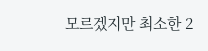모르겠지만 최소한 2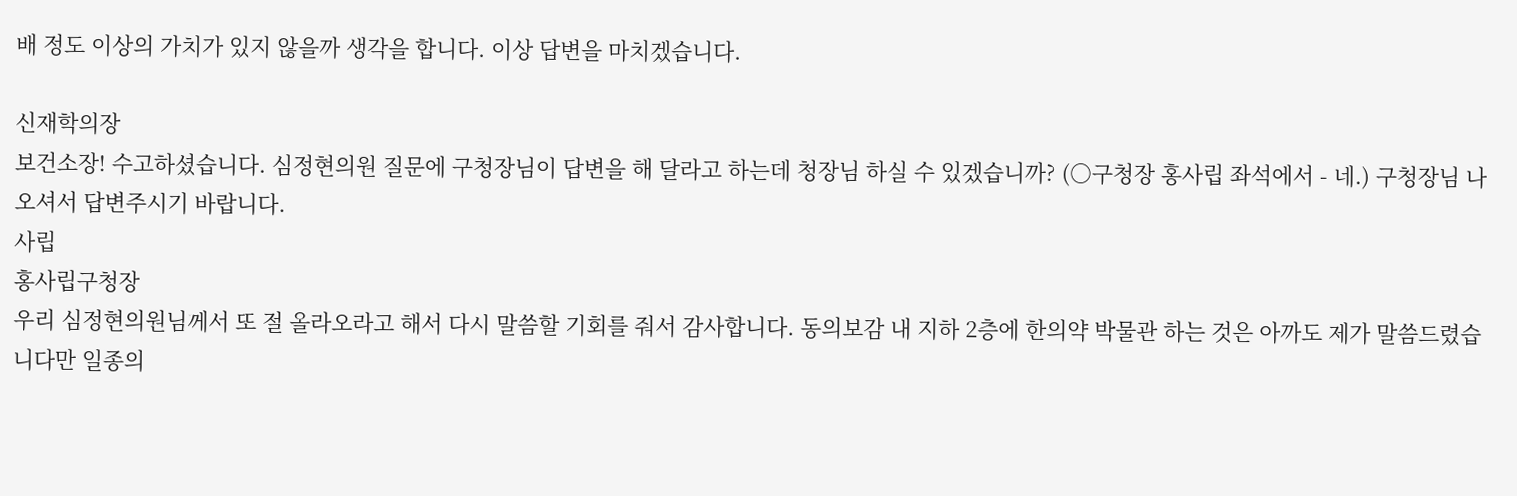배 정도 이상의 가치가 있지 않을까 생각을 합니다. 이상 답변을 마치겠습니다.

신재학의장
보건소장! 수고하셨습니다. 심정현의원 질문에 구청장님이 답변을 해 달라고 하는데 청장님 하실 수 있겠습니까? (○구청장 홍사립 좌석에서 - 네.) 구청장님 나오셔서 답변주시기 바랍니다.
사립
홍사립구청장
우리 심정현의원님께서 또 절 올라오라고 해서 다시 말씀할 기회를 줘서 감사합니다. 동의보감 내 지하 2층에 한의약 박물관 하는 것은 아까도 제가 말씀드렸습니다만 일종의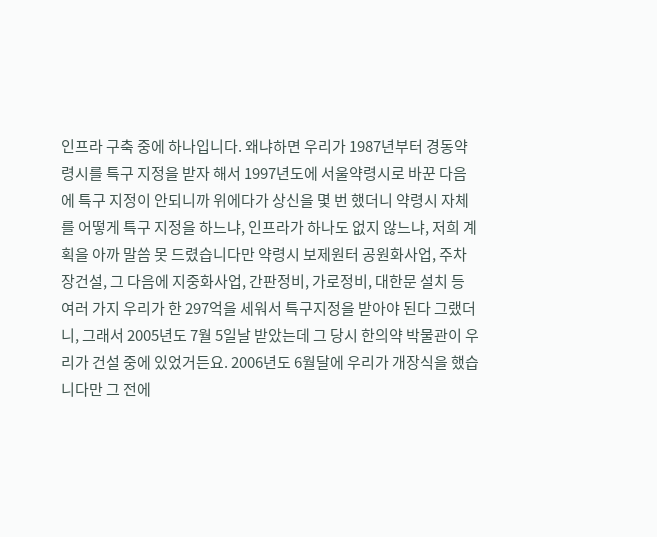인프라 구축 중에 하나입니다. 왜냐하면 우리가 1987년부터 경동약령시를 특구 지정을 받자 해서 1997년도에 서울약령시로 바꾼 다음에 특구 지정이 안되니까 위에다가 상신을 몇 번 했더니 약령시 자체를 어떻게 특구 지정을 하느냐, 인프라가 하나도 없지 않느냐, 저희 계획을 아까 말씀 못 드렸습니다만 약령시 보제원터 공원화사업, 주차장건설, 그 다음에 지중화사업, 간판정비, 가로정비, 대한문 설치 등 여러 가지 우리가 한 297억을 세워서 특구지정을 받아야 된다 그랬더니, 그래서 2005년도 7월 5일날 받았는데 그 당시 한의약 박물관이 우리가 건설 중에 있었거든요. 2006년도 6월달에 우리가 개장식을 했습니다만 그 전에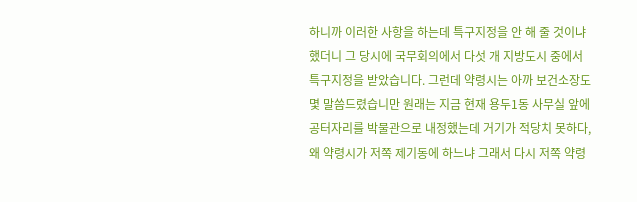하니까 이러한 사항을 하는데 특구지정을 안 해 줄 것이냐 했더니 그 당시에 국무회의에서 다섯 개 지방도시 중에서 특구지정을 받았습니다. 그런데 약령시는 아까 보건소장도 몇 말씀드렸습니만 원래는 지금 현재 용두1동 사무실 앞에 공터자리를 박물관으로 내정했는데 거기가 적당치 못하다, 왜 약령시가 저쪽 제기동에 하느냐 그래서 다시 저쪽 약령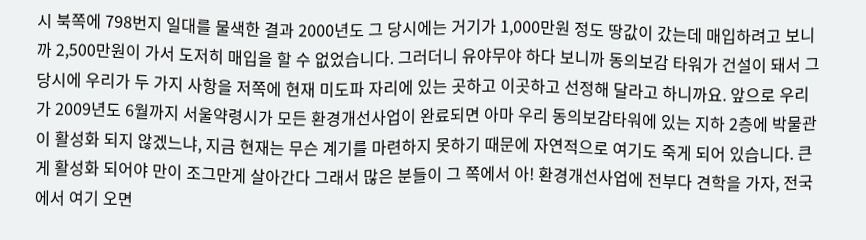시 북쪽에 798번지 일대를 물색한 결과 2000년도 그 당시에는 거기가 1,000만원 정도 땅값이 갔는데 매입하려고 보니까 2,500만원이 가서 도저히 매입을 할 수 없었습니다. 그러더니 유야무야 하다 보니까 동의보감 타워가 건설이 돼서 그 당시에 우리가 두 가지 사항을 저쪽에 현재 미도파 자리에 있는 곳하고 이곳하고 선정해 달라고 하니까요. 앞으로 우리가 2009년도 6월까지 서울약령시가 모든 환경개선사업이 완료되면 아마 우리 동의보감타워에 있는 지하 2층에 박물관이 활성화 되지 않겠느냐, 지금 현재는 무슨 계기를 마련하지 못하기 때문에 자연적으로 여기도 죽게 되어 있습니다. 큰게 활성화 되어야 만이 조그만게 살아간다 그래서 많은 분들이 그 쪽에서 아! 환경개선사업에 전부다 견학을 가자, 전국에서 여기 오면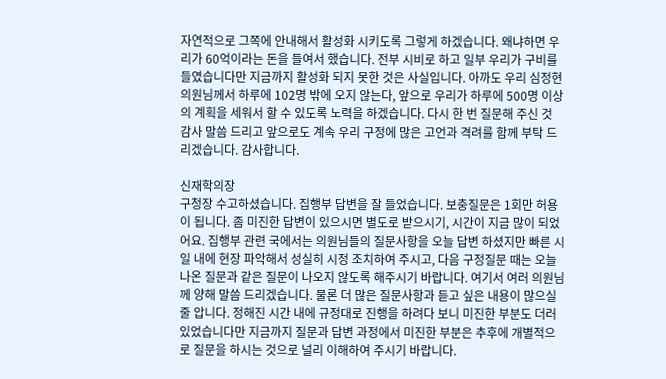자연적으로 그쪽에 안내해서 활성화 시키도록 그렇게 하겠습니다. 왜냐하면 우리가 60억이라는 돈을 들여서 했습니다. 전부 시비로 하고 일부 우리가 구비를 들였습니다만 지금까지 활성화 되지 못한 것은 사실입니다. 아까도 우리 심정현의원님께서 하루에 102명 밖에 오지 않는다, 앞으로 우리가 하루에 500명 이상의 계획을 세워서 할 수 있도록 노력을 하겠습니다. 다시 한 번 질문해 주신 것 감사 말씀 드리고 앞으로도 계속 우리 구정에 많은 고언과 격려를 함께 부탁 드리겠습니다. 감사합니다.

신재학의장
구청장 수고하셨습니다. 집행부 답변을 잘 들었습니다. 보충질문은 1회만 허용이 됩니다. 좀 미진한 답변이 있으시면 별도로 받으시기, 시간이 지금 많이 되었어요. 집행부 관련 국에서는 의원님들의 질문사항을 오늘 답변 하셨지만 빠른 시일 내에 현장 파악해서 성실히 시정 조치하여 주시고, 다음 구정질문 때는 오늘 나온 질문과 같은 질문이 나오지 않도록 해주시기 바랍니다. 여기서 여러 의원님께 양해 말씀 드리겠습니다. 물론 더 많은 질문사항과 듣고 싶은 내용이 많으실 줄 압니다. 정해진 시간 내에 규정대로 진행을 하려다 보니 미진한 부분도 더러 있었습니다만 지금까지 질문과 답변 과정에서 미진한 부분은 추후에 개별적으로 질문을 하시는 것으로 널리 이해하여 주시기 바랍니다.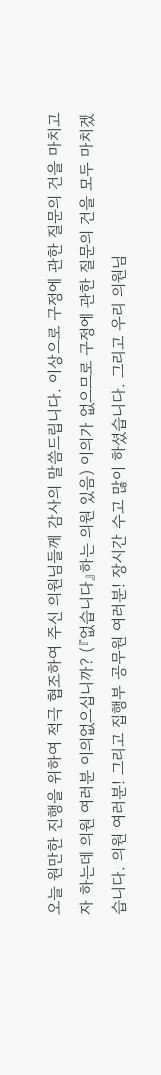오늘 원만한 진행을 위하여 적극 협조하여 주신 의원님들께 감사의 말씀드립니다. 이상으로 구정에 관한 질문의 건을 마치고자 하는데 의원 여러분 이의없으십니까? (『없습니다』하는 의원 있음) 이의가 없으므로 구정에 관한 질문의 건을 모두 마치겠습니다. 의원 여러분! 그리고 집행부 공무원 여러분! 장시간 수고 많이 하셨습니다. 그리고 우리 의원님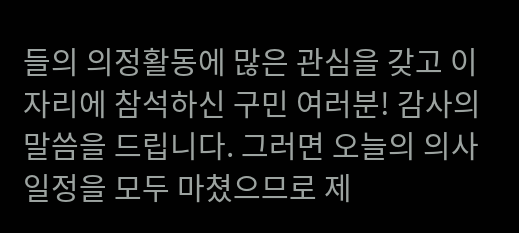들의 의정활동에 많은 관심을 갖고 이 자리에 참석하신 구민 여러분! 감사의 말씀을 드립니다. 그러면 오늘의 의사일정을 모두 마쳤으므로 제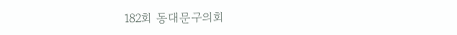182회 동대문구의회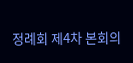정례회 제4차 본회의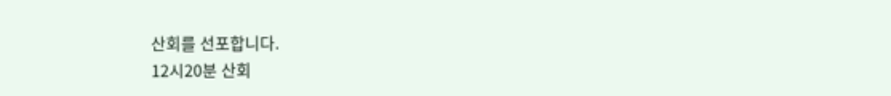산회를 선포합니다.
12시20분 산회